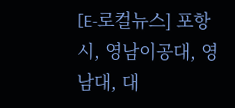[E-로컬뉴스] 포항시, 영남이공대, 영남대, 대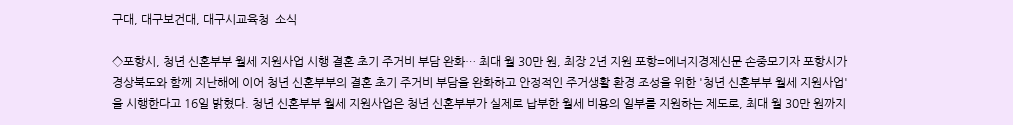구대, 대구보건대, 대구시교육청  소식

◇포항시, 청년 신혼부부 월세 지원사업 시행 결혼 초기 주거비 부담 완화… 최대 월 30만 원, 최장 2년 지원 포항=에너지경제신문 손중모기자 포항시가 경상북도와 함께 지난해에 이어 청년 신혼부부의 결혼 초기 주거비 부담을 완화하고 안정적인 주거생활 환경 조성을 위한 '청년 신혼부부 월세 지원사업'을 시행한다고 16일 밝혔다. 청년 신혼부부 월세 지원사업은 청년 신혼부부가 실제로 납부한 월세 비용의 일부를 지원하는 제도로, 최대 월 30만 원까지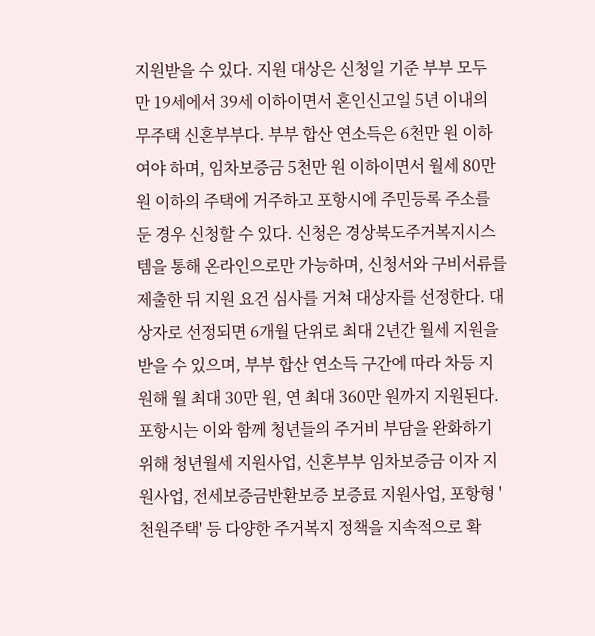지원받을 수 있다. 지원 대상은 신청일 기준 부부 모두 만 19세에서 39세 이하이면서 혼인신고일 5년 이내의 무주택 신혼부부다. 부부 합산 연소득은 6천만 원 이하여야 하며, 임차보증금 5천만 원 이하이면서 월세 80만 원 이하의 주택에 거주하고 포항시에 주민등록 주소를 둔 경우 신청할 수 있다. 신청은 경상북도주거복지시스템을 통해 온라인으로만 가능하며, 신청서와 구비서류를 제출한 뒤 지원 요건 심사를 거쳐 대상자를 선정한다. 대상자로 선정되면 6개월 단위로 최대 2년간 월세 지원을 받을 수 있으며, 부부 합산 연소득 구간에 따라 차등 지원해 월 최대 30만 원, 연 최대 360만 원까지 지원된다. 포항시는 이와 함께 청년들의 주거비 부담을 완화하기 위해 청년월세 지원사업, 신혼부부 임차보증금 이자 지원사업, 전세보증금반환보증 보증료 지원사업, 포항형 '천원주택' 등 다양한 주거복지 정책을 지속적으로 확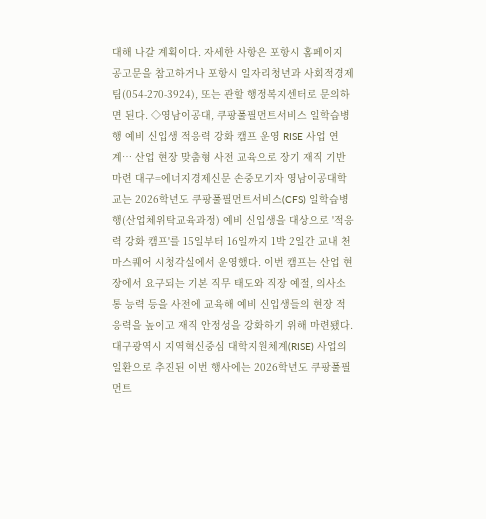대해 나갈 계획이다. 자세한 사항은 포항시 홈페이지 공고문을 참고하거나 포항시 일자리청년과 사회적경제팀(054-270-3924), 또는 관할 행정복지센터로 문의하면 된다. ◇영남이공대, 쿠팡풀필먼트서비스 일학습병행 예비 신입생 적응력 강화 캠프 운영 RISE 사업 연계… 산업 현장 맞춤형 사전 교육으로 장기 재직 기반 마련 대구=에너지경제신문 손중모기자 영남이공대학교는 2026학년도 쿠팡풀필먼트서비스(CFS) 일학습병행(산업체위탁교육과정) 예비 신입생을 대상으로 '적응력 강화 캠프'를 15일부터 16일까지 1박 2일간 교내 천마스퀘어 시청각실에서 운영했다. 이번 캠프는 산업 현장에서 요구되는 기본 직무 태도와 직장 예절, 의사소통 능력 등을 사전에 교육해 예비 신입생들의 현장 적응력을 높이고 재직 안정성을 강화하기 위해 마련됐다. 대구광역시 지역혁신중심 대학지원체계(RISE) 사업의 일환으로 추진된 이번 행사에는 2026학년도 쿠팡풀필먼트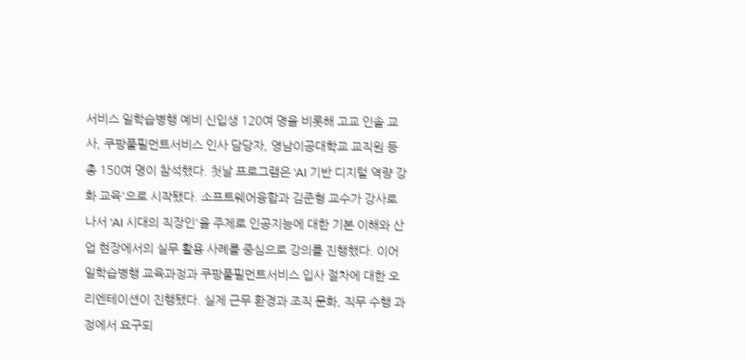서비스 일학습병행 예비 신입생 120여 명을 비롯해 고교 인솔 교사, 쿠팡풀필먼트서비스 인사 담당자, 영남이공대학교 교직원 등 총 150여 명이 참석했다. 첫날 프로그램은 'AI 기반 디지털 역량 강화 교육'으로 시작됐다. 소프트웨어융합과 김준형 교수가 강사로 나서 'AI 시대의 직장인'을 주제로 인공지능에 대한 기본 이해와 산업 현장에서의 실무 활용 사례를 중심으로 강의를 진행했다. 이어 일학습병행 교육과정과 쿠팡풀필먼트서비스 입사 절차에 대한 오리엔테이션이 진행됐다. 실제 근무 환경과 조직 문화, 직무 수행 과정에서 요구되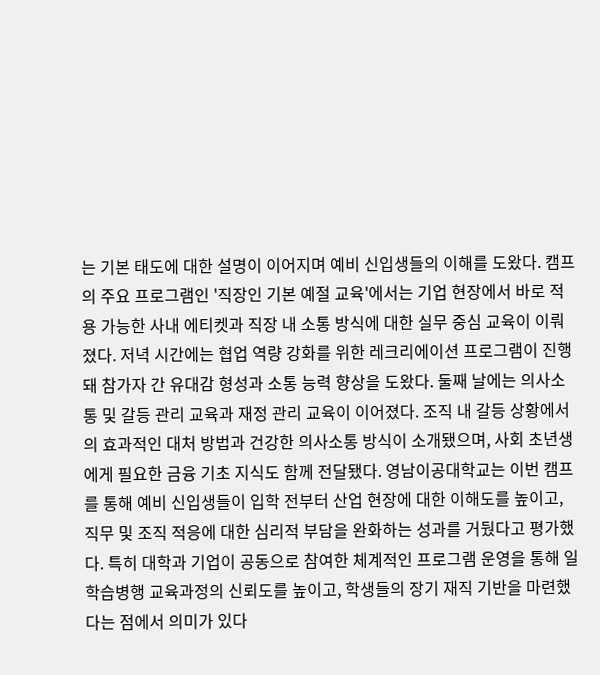는 기본 태도에 대한 설명이 이어지며 예비 신입생들의 이해를 도왔다. 캠프의 주요 프로그램인 '직장인 기본 예절 교육'에서는 기업 현장에서 바로 적용 가능한 사내 에티켓과 직장 내 소통 방식에 대한 실무 중심 교육이 이뤄졌다. 저녁 시간에는 협업 역량 강화를 위한 레크리에이션 프로그램이 진행돼 참가자 간 유대감 형성과 소통 능력 향상을 도왔다. 둘째 날에는 의사소통 및 갈등 관리 교육과 재정 관리 교육이 이어졌다. 조직 내 갈등 상황에서의 효과적인 대처 방법과 건강한 의사소통 방식이 소개됐으며, 사회 초년생에게 필요한 금융 기초 지식도 함께 전달됐다. 영남이공대학교는 이번 캠프를 통해 예비 신입생들이 입학 전부터 산업 현장에 대한 이해도를 높이고, 직무 및 조직 적응에 대한 심리적 부담을 완화하는 성과를 거뒀다고 평가했다. 특히 대학과 기업이 공동으로 참여한 체계적인 프로그램 운영을 통해 일학습병행 교육과정의 신뢰도를 높이고, 학생들의 장기 재직 기반을 마련했다는 점에서 의미가 있다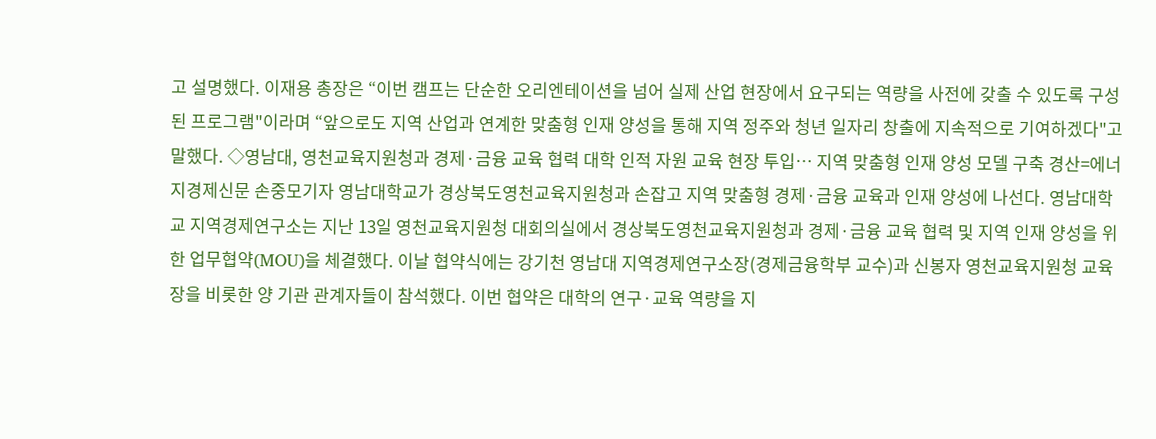고 설명했다. 이재용 총장은 “이번 캠프는 단순한 오리엔테이션을 넘어 실제 산업 현장에서 요구되는 역량을 사전에 갖출 수 있도록 구성된 프로그램"이라며 “앞으로도 지역 산업과 연계한 맞춤형 인재 양성을 통해 지역 정주와 청년 일자리 창출에 지속적으로 기여하겠다"고 말했다. ◇영남대, 영천교육지원청과 경제·금융 교육 협력 대학 인적 자원 교육 현장 투입… 지역 맞춤형 인재 양성 모델 구축 경산=에너지경제신문 손중모기자 영남대학교가 경상북도영천교육지원청과 손잡고 지역 맞춤형 경제·금융 교육과 인재 양성에 나선다. 영남대학교 지역경제연구소는 지난 13일 영천교육지원청 대회의실에서 경상북도영천교육지원청과 경제·금융 교육 협력 및 지역 인재 양성을 위한 업무협약(MOU)을 체결했다. 이날 협약식에는 강기천 영남대 지역경제연구소장(경제금융학부 교수)과 신봉자 영천교육지원청 교육장을 비롯한 양 기관 관계자들이 참석했다. 이번 협약은 대학의 연구·교육 역량을 지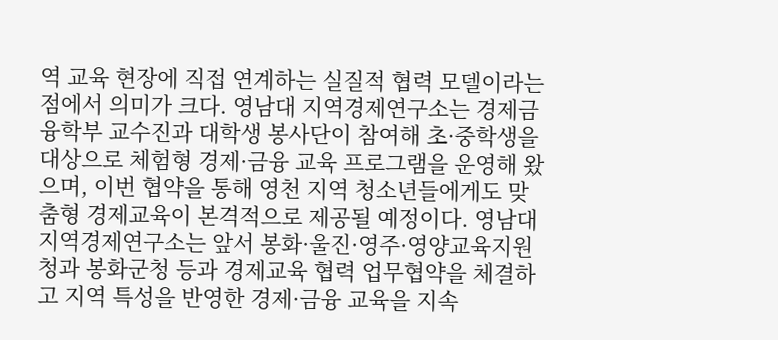역 교육 현장에 직접 연계하는 실질적 협력 모델이라는 점에서 의미가 크다. 영남대 지역경제연구소는 경제금융학부 교수진과 대학생 봉사단이 참여해 초·중학생을 대상으로 체험형 경제·금융 교육 프로그램을 운영해 왔으며, 이번 협약을 통해 영천 지역 청소년들에게도 맞춤형 경제교육이 본격적으로 제공될 예정이다. 영남대 지역경제연구소는 앞서 봉화·울진·영주·영양교육지원청과 봉화군청 등과 경제교육 협력 업무협약을 체결하고 지역 특성을 반영한 경제·금융 교육을 지속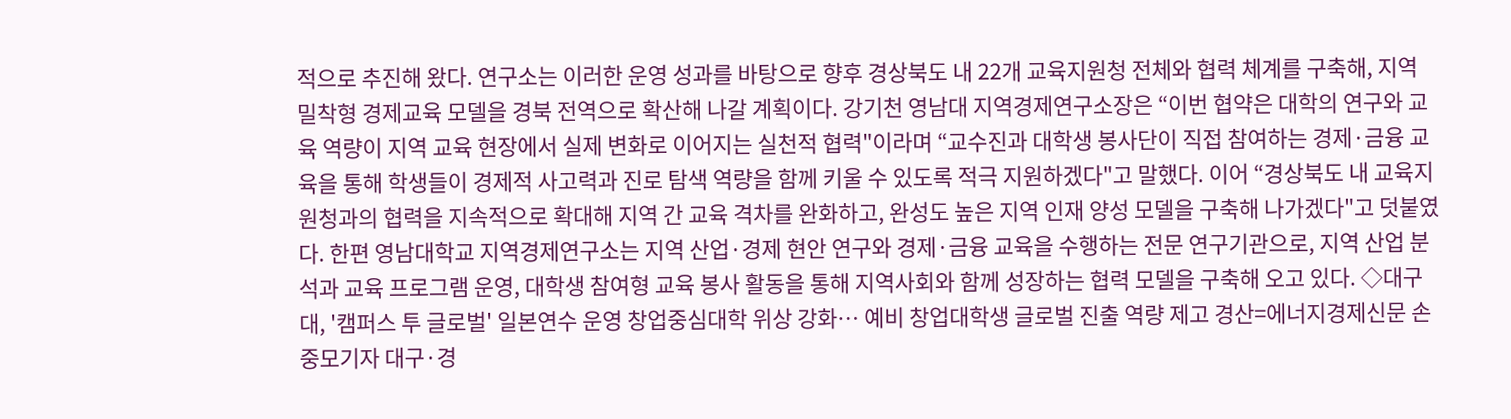적으로 추진해 왔다. 연구소는 이러한 운영 성과를 바탕으로 향후 경상북도 내 22개 교육지원청 전체와 협력 체계를 구축해, 지역 밀착형 경제교육 모델을 경북 전역으로 확산해 나갈 계획이다. 강기천 영남대 지역경제연구소장은 “이번 협약은 대학의 연구와 교육 역량이 지역 교육 현장에서 실제 변화로 이어지는 실천적 협력"이라며 “교수진과 대학생 봉사단이 직접 참여하는 경제·금융 교육을 통해 학생들이 경제적 사고력과 진로 탐색 역량을 함께 키울 수 있도록 적극 지원하겠다"고 말했다. 이어 “경상북도 내 교육지원청과의 협력을 지속적으로 확대해 지역 간 교육 격차를 완화하고, 완성도 높은 지역 인재 양성 모델을 구축해 나가겠다"고 덧붙였다. 한편 영남대학교 지역경제연구소는 지역 산업·경제 현안 연구와 경제·금융 교육을 수행하는 전문 연구기관으로, 지역 산업 분석과 교육 프로그램 운영, 대학생 참여형 교육 봉사 활동을 통해 지역사회와 함께 성장하는 협력 모델을 구축해 오고 있다. ◇대구대, '캠퍼스 투 글로벌' 일본연수 운영 창업중심대학 위상 강화… 예비 창업대학생 글로벌 진출 역량 제고 경산=에너지경제신문 손중모기자 대구·경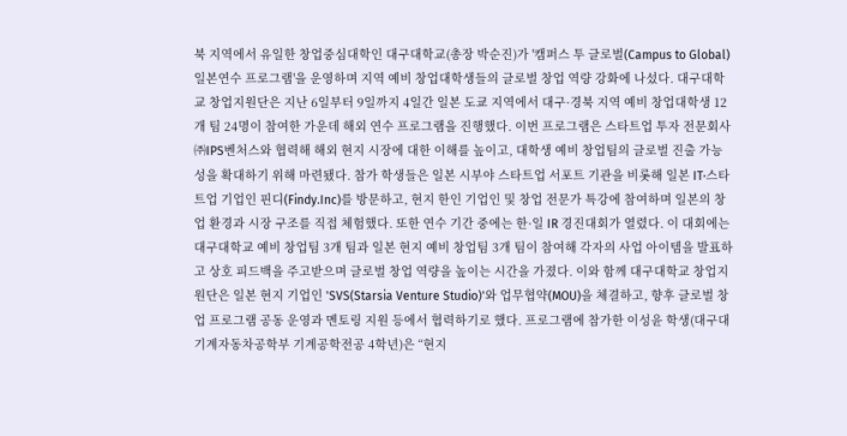북 지역에서 유일한 창업중심대학인 대구대학교(총장 박순진)가 '캠퍼스 투 글로벌(Campus to Global) 일본연수 프로그램'을 운영하며 지역 예비 창업대학생들의 글로벌 창업 역량 강화에 나섰다. 대구대학교 창업지원단은 지난 6일부터 9일까지 4일간 일본 도쿄 지역에서 대구·경북 지역 예비 창업대학생 12개 팀 24명이 참여한 가운데 해외 연수 프로그램을 진행했다. 이번 프로그램은 스타트업 투자 전문회사 ㈜IPS벤처스와 협력해 해외 현지 시장에 대한 이해를 높이고, 대학생 예비 창업팀의 글로벌 진출 가능성을 확대하기 위해 마련됐다. 참가 학생들은 일본 시부야 스타트업 서포트 기관을 비롯해 일본 IT·스타트업 기업인 핀디(Findy.Inc)를 방문하고, 현지 한인 기업인 및 창업 전문가 특강에 참여하며 일본의 창업 환경과 시장 구조를 직접 체험했다. 또한 연수 기간 중에는 한·일 IR 경진대회가 열렸다. 이 대회에는 대구대학교 예비 창업팀 3개 팀과 일본 현지 예비 창업팀 3개 팀이 참여해 각자의 사업 아이템을 발표하고 상호 피드백을 주고받으며 글로벌 창업 역량을 높이는 시간을 가졌다. 이와 함께 대구대학교 창업지원단은 일본 현지 기업인 'SVS(Starsia Venture Studio)'와 업무협약(MOU)을 체결하고, 향후 글로벌 창업 프로그램 공동 운영과 멘토링 지원 등에서 협력하기로 했다. 프로그램에 참가한 이성윤 학생(대구대 기계자동차공학부 기계공학전공 4학년)은 “현지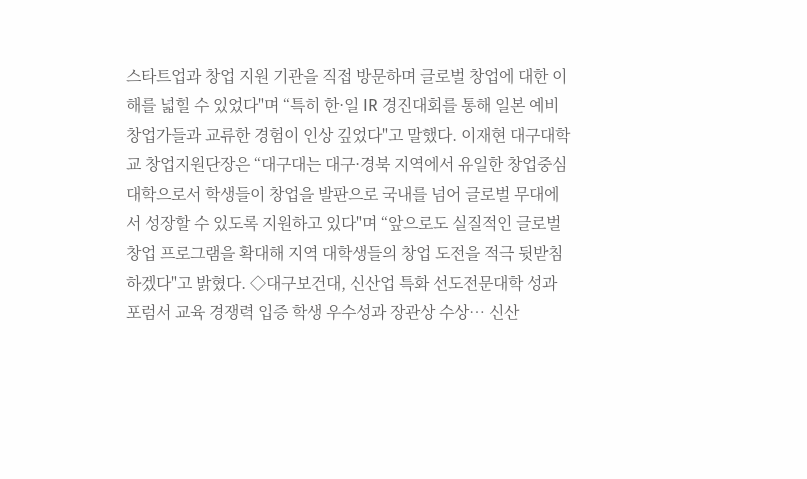스타트업과 창업 지원 기관을 직접 방문하며 글로벌 창업에 대한 이해를 넓힐 수 있었다"며 “특히 한·일 IR 경진대회를 통해 일본 예비 창업가들과 교류한 경험이 인상 깊었다"고 말했다. 이재현 대구대학교 창업지원단장은 “대구대는 대구·경북 지역에서 유일한 창업중심대학으로서 학생들이 창업을 발판으로 국내를 넘어 글로벌 무대에서 성장할 수 있도록 지원하고 있다"며 “앞으로도 실질적인 글로벌 창업 프로그램을 확대해 지역 대학생들의 창업 도전을 적극 뒷받침하겠다"고 밝혔다. ◇대구보건대, 신산업 특화 선도전문대학 성과포럼서 교육 경쟁력 입증 학생 우수성과 장관상 수상… 신산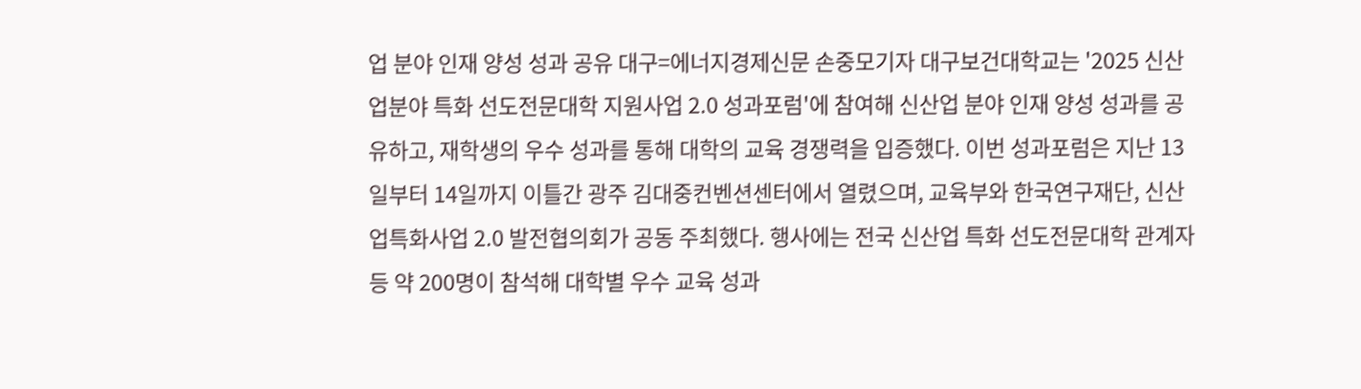업 분야 인재 양성 성과 공유 대구=에너지경제신문 손중모기자 대구보건대학교는 '2025 신산업분야 특화 선도전문대학 지원사업 2.0 성과포럼'에 참여해 신산업 분야 인재 양성 성과를 공유하고, 재학생의 우수 성과를 통해 대학의 교육 경쟁력을 입증했다. 이번 성과포럼은 지난 13일부터 14일까지 이틀간 광주 김대중컨벤션센터에서 열렸으며, 교육부와 한국연구재단, 신산업특화사업 2.0 발전협의회가 공동 주최했다. 행사에는 전국 신산업 특화 선도전문대학 관계자 등 약 200명이 참석해 대학별 우수 교육 성과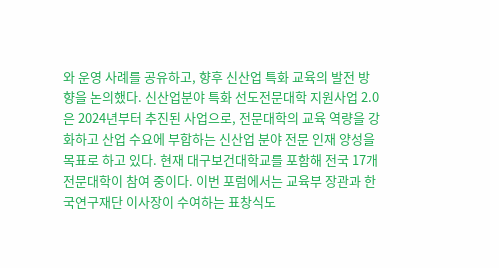와 운영 사례를 공유하고, 향후 신산업 특화 교육의 발전 방향을 논의했다. 신산업분야 특화 선도전문대학 지원사업 2.0은 2024년부터 추진된 사업으로, 전문대학의 교육 역량을 강화하고 산업 수요에 부합하는 신산업 분야 전문 인재 양성을 목표로 하고 있다. 현재 대구보건대학교를 포함해 전국 17개 전문대학이 참여 중이다. 이번 포럼에서는 교육부 장관과 한국연구재단 이사장이 수여하는 표창식도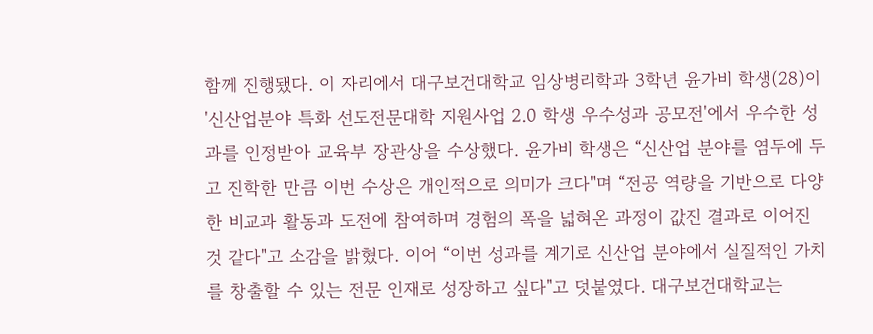함께 진행됐다. 이 자리에서 대구보건대학교 임상병리학과 3학년 윤가비 학생(28)이 '신산업분야 특화 선도전문대학 지원사업 2.0 학생 우수성과 공모전'에서 우수한 성과를 인정받아 교육부 장관상을 수상했다. 윤가비 학생은 “신산업 분야를 염두에 두고 진학한 만큼 이번 수상은 개인적으로 의미가 크다"며 “전공 역량을 기반으로 다양한 비교과 활동과 도전에 참여하며 경험의 폭을 넓혀온 과정이 값진 결과로 이어진 것 같다"고 소감을 밝혔다. 이어 “이번 성과를 계기로 신산업 분야에서 실질적인 가치를 창출할 수 있는 전문 인재로 성장하고 싶다"고 덧붙였다. 대구보건대학교는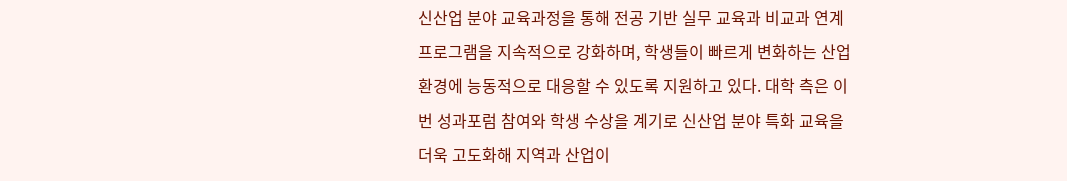신산업 분야 교육과정을 통해 전공 기반 실무 교육과 비교과 연계 프로그램을 지속적으로 강화하며, 학생들이 빠르게 변화하는 산업 환경에 능동적으로 대응할 수 있도록 지원하고 있다. 대학 측은 이번 성과포럼 참여와 학생 수상을 계기로 신산업 분야 특화 교육을 더욱 고도화해 지역과 산업이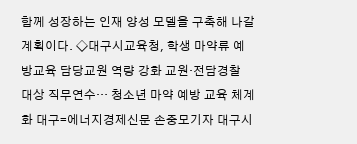함께 성장하는 인재 양성 모델을 구축해 나갈 계획이다. ◇대구시교육청, 학생 마약류 예방교육 담당교원 역량 강화 교원·전담경찰 대상 직무연수… 청소년 마약 예방 교육 체계화 대구=에너지경제신문 손중모기자 대구시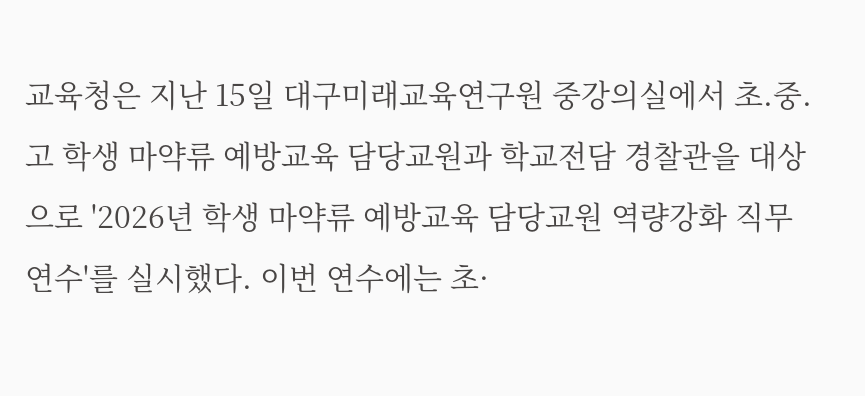교육청은 지난 15일 대구미래교육연구원 중강의실에서 초.중.고 학생 마약류 예방교육 담당교원과 학교전담 경찰관을 대상으로 '2026년 학생 마약류 예방교육 담당교원 역량강화 직무연수'를 실시했다. 이번 연수에는 초·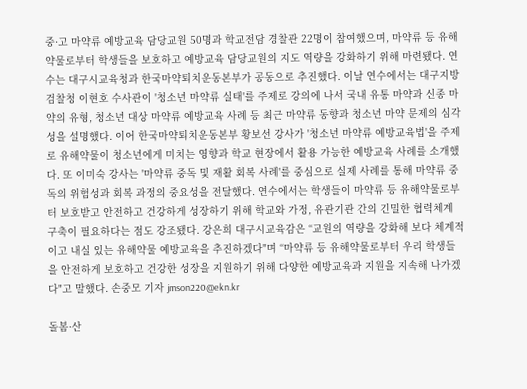중·고 마약류 예방교육 담당교원 50명과 학교전담 경찰관 22명이 참여했으며, 마약류 등 유해약물로부터 학생들을 보호하고 예방교육 담당교원의 지도 역량을 강화하기 위해 마련됐다. 연수는 대구시교육청과 한국마약퇴치운동본부가 공동으로 추진했다. 이날 연수에서는 대구지방검찰청 이현호 수사관이 '청소년 마약류 실태'를 주제로 강의에 나서 국내 유통 마약과 신종 마약의 유형, 청소년 대상 마약류 예방교육 사례 등 최근 마약류 동향과 청소년 마약 문제의 심각성을 설명했다. 이어 한국마약퇴치운동본부 황보선 강사가 '청소년 마약류 예방교육법'을 주제로 유해약물이 청소년에게 미치는 영향과 학교 현장에서 활용 가능한 예방교육 사례를 소개했다. 또 이미숙 강사는 '마약류 중독 및 재활 회복 사례'를 중심으로 실제 사례를 통해 마약류 중독의 위험성과 회복 과정의 중요성을 전달했다. 연수에서는 학생들이 마약류 등 유해약물로부터 보호받고 안전하고 건강하게 성장하기 위해 학교와 가정, 유관기관 간의 긴밀한 협력체계 구축이 필요하다는 점도 강조됐다. 강은희 대구시교육감은 “교원의 역량을 강화해 보다 체계적이고 내실 있는 유해약물 예방교육을 추진하겠다"며 “마약류 등 유해약물로부터 우리 학생들을 안전하게 보호하고 건강한 성장을 지원하기 위해 다양한 예방교육과 지원을 지속해 나가겠다"고 말했다. 손중모 기자 jmson220@ekn.kr

돌봄·산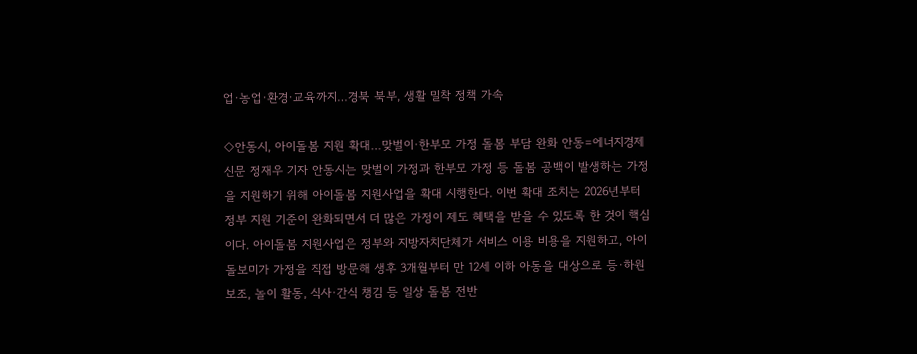업·농업·환경·교육까지…경북 북부, 생활 밀착 정책 가속

◇안동시, 아이돌봄 지원 확대…맞벌이·한부모 가정 돌봄 부담 완화 안동=에너지경제신문 정재우 기자 안동시는 맞벌이 가정과 한부모 가정 등 돌봄 공백이 발생하는 가정을 지원하기 위해 아이돌봄 지원사업을 확대 시행한다. 이번 확대 조치는 2026년부터 정부 지원 기준이 완화되면서 더 많은 가정이 제도 혜택을 받을 수 있도록 한 것이 핵심이다. 아이돌봄 지원사업은 정부와 지방자치단체가 서비스 이용 비용을 지원하고, 아이돌보미가 가정을 직접 방문해 생후 3개월부터 만 12세 이하 아동을 대상으로 등·하원 보조, 놀이 활동, 식사·간식 챙김 등 일상 돌봄 전반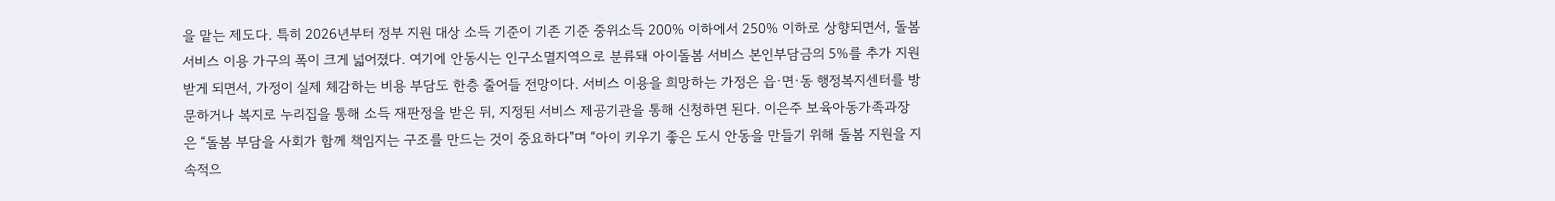을 맡는 제도다. 특히 2026년부터 정부 지원 대상 소득 기준이 기존 기준 중위소득 200% 이하에서 250% 이하로 상향되면서, 돌봄 서비스 이용 가구의 폭이 크게 넓어졌다. 여기에 안동시는 인구소멸지역으로 분류돼 아이돌봄 서비스 본인부담금의 5%를 추가 지원받게 되면서, 가정이 실제 체감하는 비용 부담도 한층 줄어들 전망이다. 서비스 이용을 희망하는 가정은 읍·면·동 행정복지센터를 방문하거나 복지로 누리집을 통해 소득 재판정을 받은 뒤, 지정된 서비스 제공기관을 통해 신청하면 된다. 이은주 보육아동가족과장은 “돌봄 부담을 사회가 함께 책임지는 구조를 만드는 것이 중요하다"며 “아이 키우기 좋은 도시 안동을 만들기 위해 돌봄 지원을 지속적으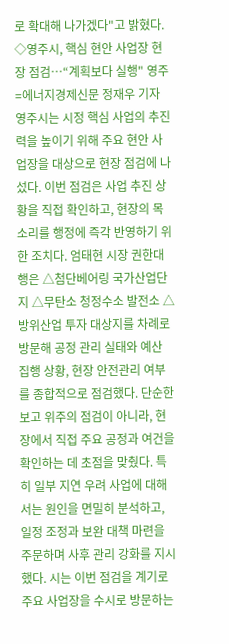로 확대해 나가겠다"고 밝혔다. ◇영주시, 핵심 현안 사업장 현장 점검…“계획보다 실행" 영주=에너지경제신문 정재우 기자 영주시는 시정 핵심 사업의 추진력을 높이기 위해 주요 현안 사업장을 대상으로 현장 점검에 나섰다. 이번 점검은 사업 추진 상황을 직접 확인하고, 현장의 목소리를 행정에 즉각 반영하기 위한 조치다. 엄태현 시장 권한대행은 △첨단베어링 국가산업단지 △무탄소 청정수소 발전소 △방위산업 투자 대상지를 차례로 방문해 공정 관리 실태와 예산 집행 상황, 현장 안전관리 여부를 종합적으로 점검했다. 단순한 보고 위주의 점검이 아니라, 현장에서 직접 주요 공정과 여건을 확인하는 데 초점을 맞췄다. 특히 일부 지연 우려 사업에 대해서는 원인을 면밀히 분석하고, 일정 조정과 보완 대책 마련을 주문하며 사후 관리 강화를 지시했다. 시는 이번 점검을 계기로 주요 사업장을 수시로 방문하는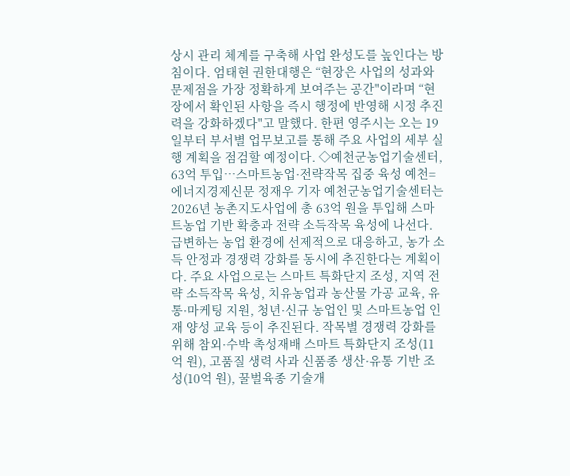상시 관리 체계를 구축해 사업 완성도를 높인다는 방침이다. 엄태현 권한대행은 “현장은 사업의 성과와 문제점을 가장 정확하게 보여주는 공간"이라며 “현장에서 확인된 사항을 즉시 행정에 반영해 시정 추진력을 강화하겠다"고 말했다. 한편 영주시는 오는 19일부터 부서별 업무보고를 통해 주요 사업의 세부 실행 계획을 점검할 예정이다. ◇예천군농업기술센터, 63억 투입…스마트농업·전략작목 집중 육성 예천=에너지경제신문 정재우 기자 예천군농업기술센터는 2026년 농촌지도사업에 총 63억 원을 투입해 스마트농업 기반 확충과 전략 소득작목 육성에 나선다. 급변하는 농업 환경에 선제적으로 대응하고, 농가 소득 안정과 경쟁력 강화를 동시에 추진한다는 계획이다. 주요 사업으로는 스마트 특화단지 조성, 지역 전략 소득작목 육성, 치유농업과 농산물 가공 교육, 유통·마케팅 지원, 청년·신규 농업인 및 스마트농업 인재 양성 교육 등이 추진된다. 작목별 경쟁력 강화를 위해 참외·수박 촉성재배 스마트 특화단지 조성(11억 원), 고품질 생력 사과 신품종 생산·유통 기반 조성(10억 원), 꿀벌육종 기술개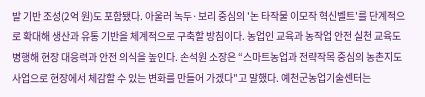발 기반 조성(2억 원)도 포함됐다. 아울러 녹두·보리 중심의 '논 타작물 이모작 혁신벨트'를 단계적으로 확대해 생산과 유통 기반을 체계적으로 구축할 방침이다. 농업인 교육과 농작업 안전 실천 교육도 병행해 현장 대응력과 안전 의식을 높인다. 손석원 소장은 “스마트농업과 전략작목 중심의 농촌지도사업으로 현장에서 체감할 수 있는 변화를 만들어 가겠다"고 말했다. 예천군농업기술센터는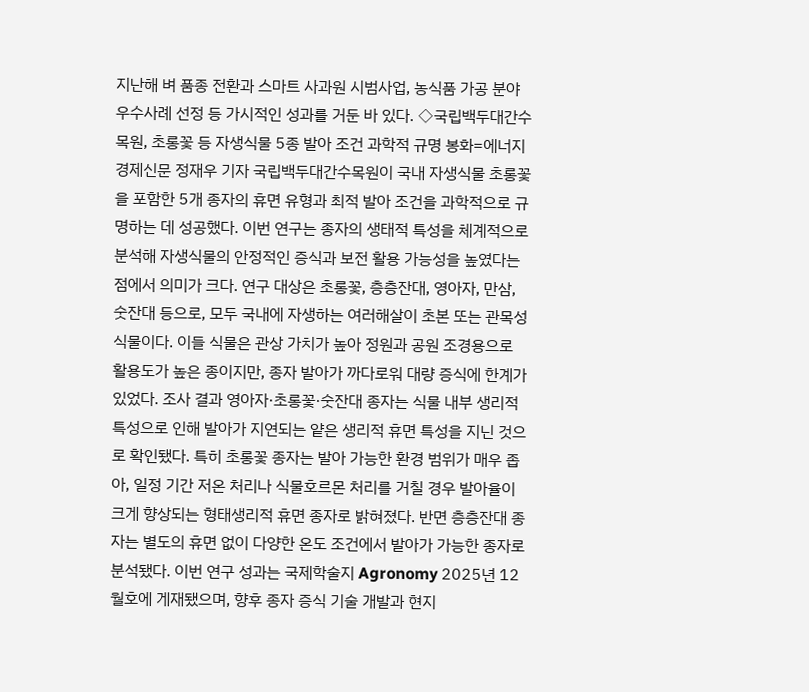지난해 벼 품종 전환과 스마트 사과원 시범사업, 농식품 가공 분야 우수사례 선정 등 가시적인 성과를 거둔 바 있다. ◇국립백두대간수목원, 초롱꽃 등 자생식물 5종 발아 조건 과학적 규명 봉화=에너지경제신문 정재우 기자 국립백두대간수목원이 국내 자생식물 초롱꽃을 포함한 5개 종자의 휴면 유형과 최적 발아 조건을 과학적으로 규명하는 데 성공했다. 이번 연구는 종자의 생태적 특성을 체계적으로 분석해 자생식물의 안정적인 증식과 보전 활용 가능성을 높였다는 점에서 의미가 크다. 연구 대상은 초롱꽃, 층층잔대, 영아자, 만삼, 숫잔대 등으로, 모두 국내에 자생하는 여러해살이 초본 또는 관목성 식물이다. 이들 식물은 관상 가치가 높아 정원과 공원 조경용으로 활용도가 높은 종이지만, 종자 발아가 까다로워 대량 증식에 한계가 있었다. 조사 결과 영아자·초롱꽃·숫잔대 종자는 식물 내부 생리적 특성으로 인해 발아가 지연되는 얕은 생리적 휴면 특성을 지닌 것으로 확인됐다. 특히 초롱꽃 종자는 발아 가능한 환경 범위가 매우 좁아, 일정 기간 저온 처리나 식물호르몬 처리를 거칠 경우 발아율이 크게 향상되는 형태생리적 휴면 종자로 밝혀졌다. 반면 층층잔대 종자는 별도의 휴면 없이 다양한 온도 조건에서 발아가 가능한 종자로 분석됐다. 이번 연구 성과는 국제학술지 Agronomy 2025년 12월호에 게재됐으며, 향후 종자 증식 기술 개발과 현지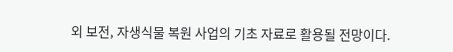외 보전, 자생식물 복원 사업의 기초 자료로 활용될 전망이다.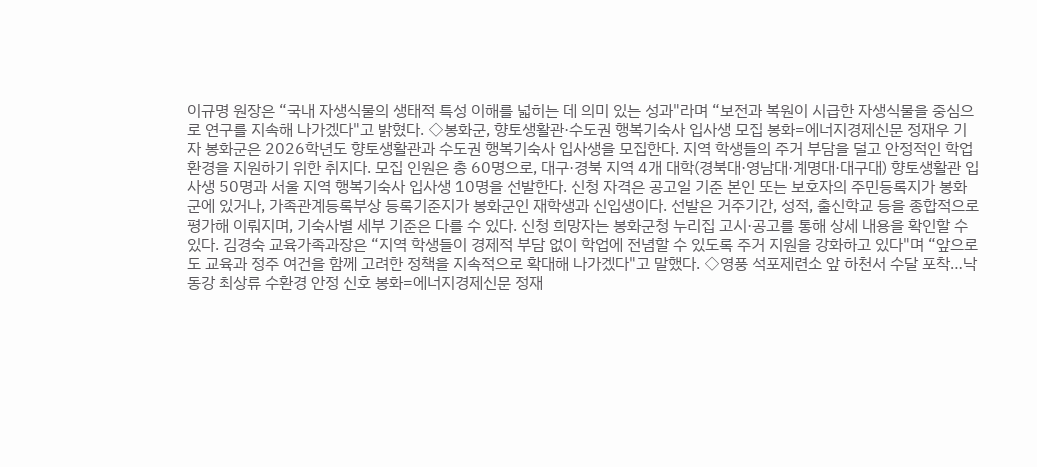이규명 원장은 “국내 자생식물의 생태적 특성 이해를 넓히는 데 의미 있는 성과"라며 “보전과 복원이 시급한 자생식물을 중심으로 연구를 지속해 나가겠다"고 밝혔다. ◇봉화군, 향토생활관·수도권 행복기숙사 입사생 모집 봉화=에너지경제신문 정재우 기자 봉화군은 2026학년도 향토생활관과 수도권 행복기숙사 입사생을 모집한다. 지역 학생들의 주거 부담을 덜고 안정적인 학업 환경을 지원하기 위한 취지다. 모집 인원은 총 60명으로, 대구·경북 지역 4개 대학(경북대·영남대·계명대·대구대) 향토생활관 입사생 50명과 서울 지역 행복기숙사 입사생 10명을 선발한다. 신청 자격은 공고일 기준 본인 또는 보호자의 주민등록지가 봉화군에 있거나, 가족관계등록부상 등록기준지가 봉화군인 재학생과 신입생이다. 선발은 거주기간, 성적, 출신학교 등을 종합적으로 평가해 이뤄지며, 기숙사별 세부 기준은 다를 수 있다. 신청 희망자는 봉화군청 누리집 고시·공고를 통해 상세 내용을 확인할 수 있다. 김경숙 교육가족과장은 “지역 학생들이 경제적 부담 없이 학업에 전념할 수 있도록 주거 지원을 강화하고 있다"며 “앞으로도 교육과 정주 여건을 함께 고려한 정책을 지속적으로 확대해 나가겠다"고 말했다. ◇영풍 석포제련소 앞 하천서 수달 포착…낙동강 최상류 수환경 안정 신호 봉화=에너지경제신문 정재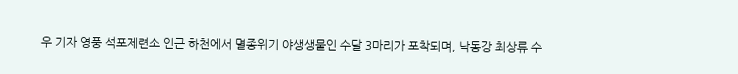우 기자 영풍 석포제련소 인근 하천에서 멸종위기 야생생물인 수달 3마리가 포착되며, 낙동강 최상류 수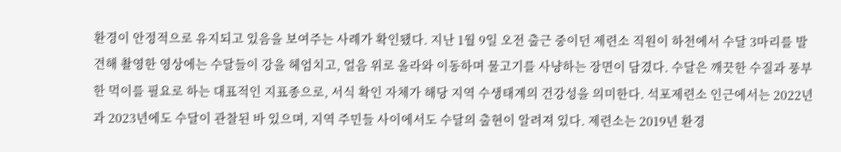환경이 안정적으로 유지되고 있음을 보여주는 사례가 확인됐다. 지난 1월 9일 오전 출근 중이던 제련소 직원이 하천에서 수달 3마리를 발견해 촬영한 영상에는 수달들이 강을 헤엄치고, 얼음 위로 올라와 이동하며 물고기를 사냥하는 장면이 담겼다. 수달은 깨끗한 수질과 풍부한 먹이를 필요로 하는 대표적인 지표종으로, 서식 확인 자체가 해당 지역 수생태계의 건강성을 의미한다. 석포제련소 인근에서는 2022년과 2023년에도 수달이 관찰된 바 있으며, 지역 주민들 사이에서도 수달의 출현이 알려져 있다. 제련소는 2019년 환경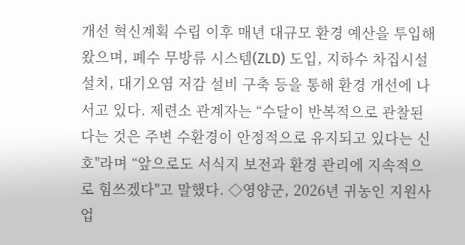개선 혁신계획 수립 이후 매년 대규모 환경 예산을 투입해 왔으며, 폐수 무방류 시스템(ZLD) 도입, 지하수 차집시설 설치, 대기오염 저감 설비 구축 등을 통해 환경 개선에 나서고 있다. 제련소 관계자는 “수달이 반복적으로 관찰된다는 것은 주변 수환경이 안정적으로 유지되고 있다는 신호"라며 “앞으로도 서식지 보전과 환경 관리에 지속적으로 힘쓰겠다"고 말했다. ◇영양군, 2026년 귀농인 지원사업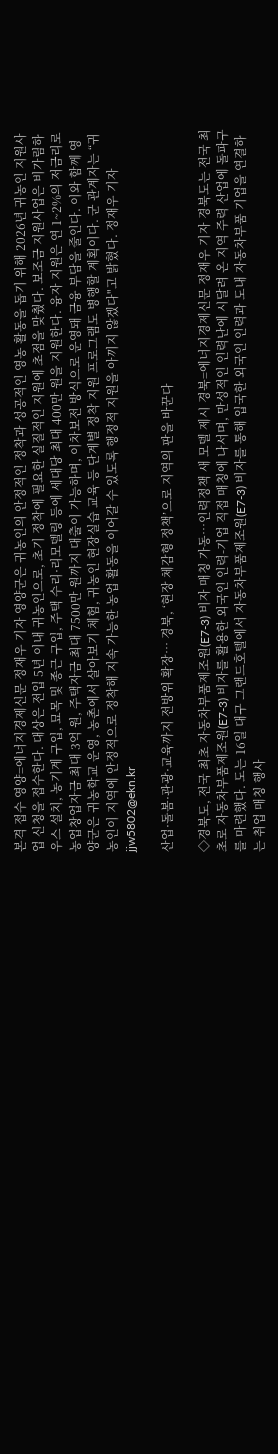본격 접수 영양=에너지경제신문 정재우 기자 영양군은 귀농인의 안정적인 정착과 성공적인 영농 활동을 돕기 위해 2026년 귀농인 지원사업 신청을 접수한다. 대상은 전입 5년 이내 귀농인으로, 초기 정착에 필요한 실질적인 지원에 초점을 맞췄다. 보조금 지원사업은 비가림하우스 설치, 농기계 구입, 묘목 및 종근 구입, 주택 수리·리모델링 등에 세대당 최대 400만 원을 지원한다. 융자 지원은 연 1~2%의 저금리로 농업창업자금 최대 3억 원, 주택자금 최대 7500만 원까지 대출이 가능하며, 이차보전 방식으로 운영돼 금융 부담을 줄인다. 이와 함께 영양군은 귀농학교 운영, 농촌에서 살아보기 체험, 귀농인 현장실습 교육 등 단계별 정착 지원 프로그램도 병행할 계획이다. 군 관계자는 “귀농인이 지역에 안정적으로 정착해 지속 가능한 농업 활동을 이어갈 수 있도록 행정적 지원을 아끼지 않겠다"고 밝혔다. 정재우 기자 jjw5802@ekn.kr

산업·돌봄·관광·교육까지 전방위 확장… 경북, ‘현장 체감형 정책’으로 지역의 판을 바꾼다

◇경북도, 전국 최초 자동차부품제조원(E7-3) 비자 매칭 가동…인력정책 새 모델 제시 경북=에너지경제신문 정재우 기자 경북도는 전국 최초로 자동차부품제조원(E7-3) 비자를 활용한 외국인 인력-기업 직접 매칭에 나서며, 만성적인 인력난에 시달려 온 지역 주력 산업에 돌파구를 마련했다. 도는 16일 대구 그랜드호텔에서 자동차부품제조원(E7-3) 비자를 통해 입국한 외국인 인력과 도내 자동차부품 기업을 연결하는 취업 매칭 행사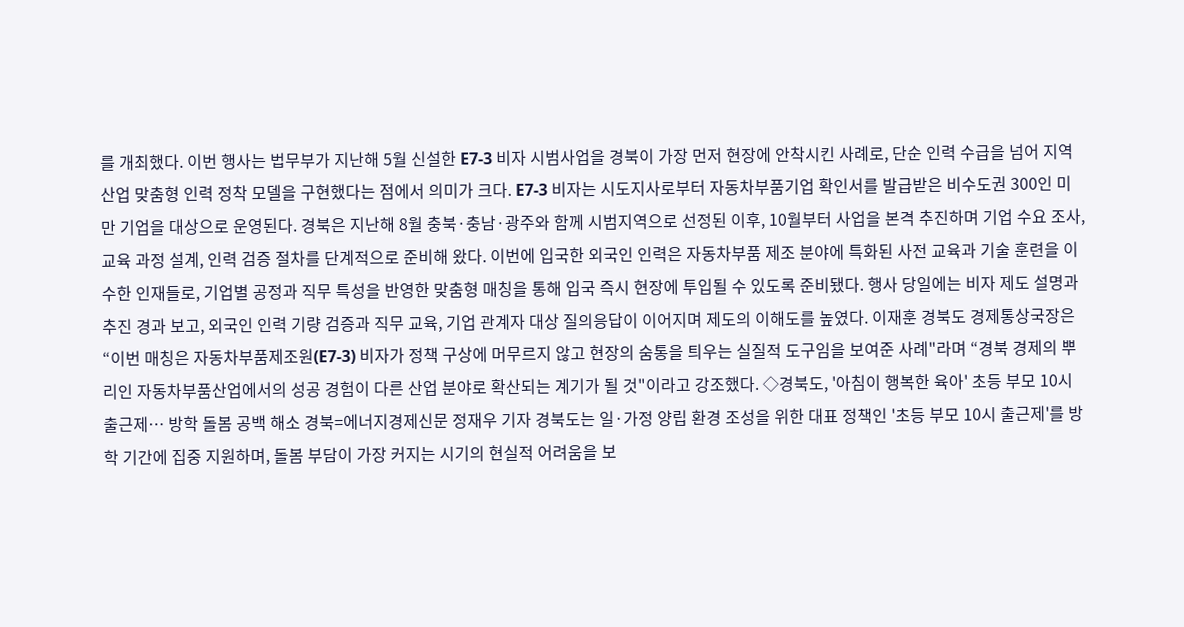를 개최했다. 이번 행사는 법무부가 지난해 5월 신설한 E7-3 비자 시범사업을 경북이 가장 먼저 현장에 안착시킨 사례로, 단순 인력 수급을 넘어 지역 산업 맞춤형 인력 정착 모델을 구현했다는 점에서 의미가 크다. E7-3 비자는 시도지사로부터 자동차부품기업 확인서를 발급받은 비수도권 300인 미만 기업을 대상으로 운영된다. 경북은 지난해 8월 충북·충남·광주와 함께 시범지역으로 선정된 이후, 10월부터 사업을 본격 추진하며 기업 수요 조사, 교육 과정 설계, 인력 검증 절차를 단계적으로 준비해 왔다. 이번에 입국한 외국인 인력은 자동차부품 제조 분야에 특화된 사전 교육과 기술 훈련을 이수한 인재들로, 기업별 공정과 직무 특성을 반영한 맞춤형 매칭을 통해 입국 즉시 현장에 투입될 수 있도록 준비됐다. 행사 당일에는 비자 제도 설명과 추진 경과 보고, 외국인 인력 기량 검증과 직무 교육, 기업 관계자 대상 질의응답이 이어지며 제도의 이해도를 높였다. 이재훈 경북도 경제통상국장은 “이번 매칭은 자동차부품제조원(E7-3) 비자가 정책 구상에 머무르지 않고 현장의 숨통을 틔우는 실질적 도구임을 보여준 사례"라며 “경북 경제의 뿌리인 자동차부품산업에서의 성공 경험이 다른 산업 분야로 확산되는 계기가 될 것"이라고 강조했다. ◇경북도, '아침이 행복한 육아' 초등 부모 10시 출근제… 방학 돌봄 공백 해소 경북=에너지경제신문 정재우 기자 경북도는 일·가정 양립 환경 조성을 위한 대표 정책인 '초등 부모 10시 출근제'를 방학 기간에 집중 지원하며, 돌봄 부담이 가장 커지는 시기의 현실적 어려움을 보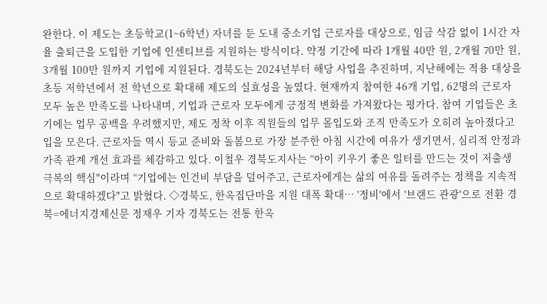완한다. 이 제도는 초등학교(1~6학년) 자녀를 둔 도내 중소기업 근로자를 대상으로, 임금 삭감 없이 1시간 자율 출퇴근을 도입한 기업에 인센티브를 지원하는 방식이다. 약정 기간에 따라 1개월 40만 원, 2개월 70만 원, 3개월 100만 원까지 기업에 지원된다. 경북도는 2024년부터 해당 사업을 추진하며, 지난해에는 적용 대상을 초등 저학년에서 전 학년으로 확대해 제도의 실효성을 높였다. 현재까지 참여한 46개 기업, 62명의 근로자 모두 높은 만족도를 나타내며, 기업과 근로자 모두에게 긍정적 변화를 가져왔다는 평가다. 참여 기업들은 초기에는 업무 공백을 우려했지만, 제도 정착 이후 직원들의 업무 몰입도와 조직 만족도가 오히려 높아졌다고 입을 모은다. 근로자들 역시 등교 준비와 돌봄으로 가장 분주한 아침 시간에 여유가 생기면서, 심리적 안정과 가족 관계 개선 효과를 체감하고 있다. 이철우 경북도지사는 “아이 키우기 좋은 일터를 만드는 것이 저출생 극복의 핵심"이라며 “기업에는 인건비 부담을 덜어주고, 근로자에게는 삶의 여유를 돌려주는 정책을 지속적으로 확대하겠다"고 밝혔다. ◇경북도, 한옥집단마을 지원 대폭 확대… '정비'에서 '브랜드 관광'으로 전환 경북=에너지경제신문 정재우 기자 경북도는 전통 한옥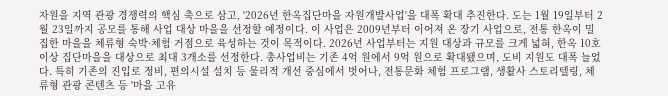자원을 지역 관광 경쟁력의 핵심 축으로 삼고, '2026년 한옥집단마을 자원개발사업'을 대폭 확대 추진한다. 도는 1월 19일부터 2월 23일까지 공모를 통해 사업 대상 마을을 선정할 예정이다. 이 사업은 2009년부터 이어져 온 장기 사업으로, 전통 한옥이 밀집한 마을을 체류형 숙박·체험 거점으로 육성하는 것이 목적이다. 2026년 사업부터는 지원 대상과 규모를 크게 넓혀, 한옥 10호 이상 집단마을을 대상으로 최대 3개소를 선정한다. 총사업비는 기존 4억 원에서 9억 원으로 확대됐으며, 도비 지원도 대폭 늘었다. 특히 기존의 진입로 정비, 편의시설 설치 등 물리적 개선 중심에서 벗어나, 전통문화 체험 프로그램, 생활사 스토리텔링, 체류형 관광 콘텐츠 등 '마을 고유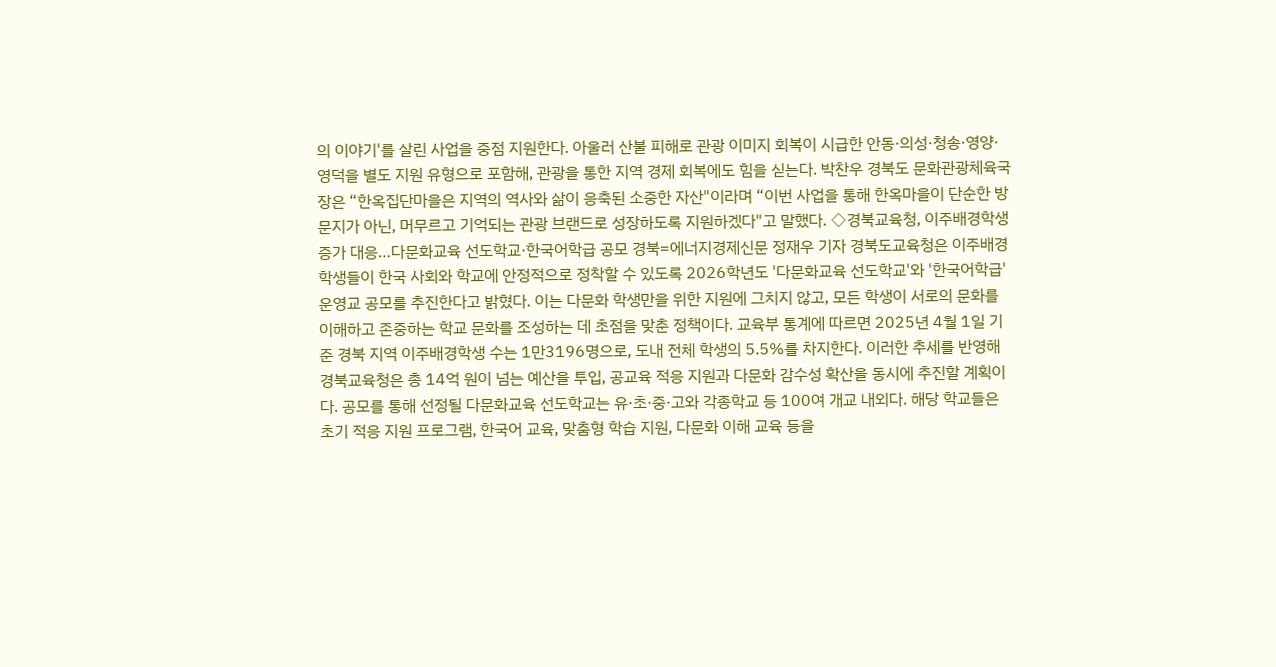의 이야기'를 살린 사업을 중점 지원한다. 아울러 산불 피해로 관광 이미지 회복이 시급한 안동·의성·청송·영양·영덕을 별도 지원 유형으로 포함해, 관광을 통한 지역 경제 회복에도 힘을 싣는다. 박찬우 경북도 문화관광체육국장은 “한옥집단마을은 지역의 역사와 삶이 응축된 소중한 자산"이라며 “이번 사업을 통해 한옥마을이 단순한 방문지가 아닌, 머무르고 기억되는 관광 브랜드로 성장하도록 지원하겠다"고 말했다. ◇경북교육청, 이주배경학생 증가 대응…다문화교육 선도학교·한국어학급 공모 경북=에너지경제신문 정재우 기자 경북도교육청은 이주배경학생들이 한국 사회와 학교에 안정적으로 정착할 수 있도록 2026학년도 '다문화교육 선도학교'와 '한국어학급' 운영교 공모를 추진한다고 밝혔다. 이는 다문화 학생만을 위한 지원에 그치지 않고, 모든 학생이 서로의 문화를 이해하고 존중하는 학교 문화를 조성하는 데 초점을 맞춘 정책이다. 교육부 통계에 따르면 2025년 4월 1일 기준 경북 지역 이주배경학생 수는 1만3196명으로, 도내 전체 학생의 5.5%를 차지한다. 이러한 추세를 반영해 경북교육청은 총 14억 원이 넘는 예산을 투입, 공교육 적응 지원과 다문화 감수성 확산을 동시에 추진할 계획이다. 공모를 통해 선정될 다문화교육 선도학교는 유·초·중·고와 각종학교 등 100여 개교 내외다. 해당 학교들은 초기 적응 지원 프로그램, 한국어 교육, 맞춤형 학습 지원, 다문화 이해 교육 등을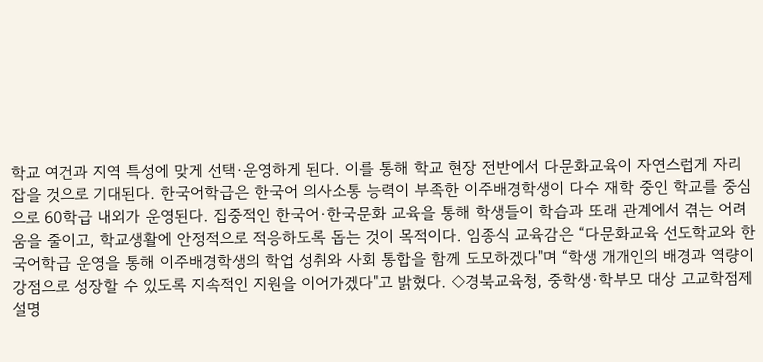학교 여건과 지역 특성에 맞게 선택·운영하게 된다. 이를 통해 학교 현장 전반에서 다문화교육이 자연스럽게 자리 잡을 것으로 기대된다. 한국어학급은 한국어 의사소통 능력이 부족한 이주배경학생이 다수 재학 중인 학교를 중심으로 60학급 내외가 운영된다. 집중적인 한국어·한국문화 교육을 통해 학생들이 학습과 또래 관계에서 겪는 어려움을 줄이고, 학교생활에 안정적으로 적응하도록 돕는 것이 목적이다. 임종식 교육감은 “다문화교육 선도학교와 한국어학급 운영을 통해 이주배경학생의 학업 성취와 사회 통합을 함께 도모하겠다"며 “학생 개개인의 배경과 역량이 강점으로 성장할 수 있도록 지속적인 지원을 이어가겠다"고 밝혔다. ◇경북교육청, 중학생·학부모 대상 고교학점제 설명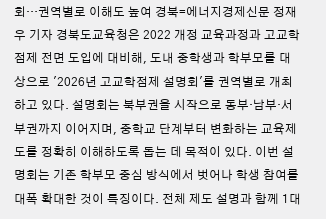회…권역별로 이해도 높여 경북=에너지경제신문 정재우 기자 경북도교육청은 2022 개정 교육과정과 고교학점제 전면 도입에 대비해, 도내 중학생과 학부모를 대상으로 '2026년 고교학점제 설명회'를 권역별로 개최하고 있다. 설명회는 북부권을 시작으로 동부·남부·서부권까지 이어지며, 중학교 단계부터 변화하는 교육제도를 정확히 이해하도록 돕는 데 목적이 있다. 이번 설명회는 기존 학부모 중심 방식에서 벗어나 학생 참여를 대폭 확대한 것이 특징이다. 전체 제도 설명과 함께 1대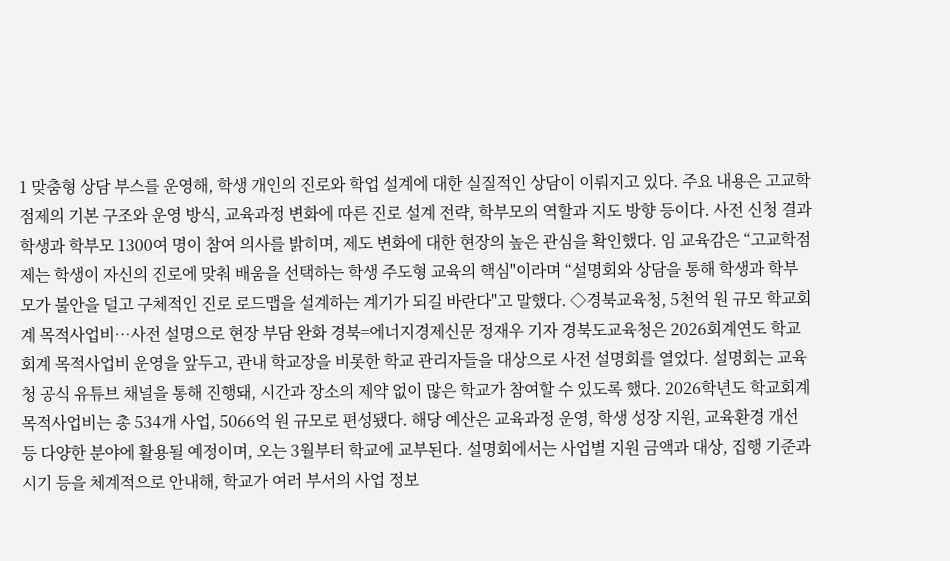1 맞춤형 상담 부스를 운영해, 학생 개인의 진로와 학업 설계에 대한 실질적인 상담이 이뤄지고 있다. 주요 내용은 고교학점제의 기본 구조와 운영 방식, 교육과정 변화에 따른 진로 설계 전략, 학부모의 역할과 지도 방향 등이다. 사전 신청 결과 학생과 학부모 1300여 명이 참여 의사를 밝히며, 제도 변화에 대한 현장의 높은 관심을 확인했다. 임 교육감은 “고교학점제는 학생이 자신의 진로에 맞춰 배움을 선택하는 학생 주도형 교육의 핵심"이라며 “설명회와 상담을 통해 학생과 학부모가 불안을 덜고 구체적인 진로 로드맵을 설계하는 계기가 되길 바란다"고 말했다. ◇경북교육청, 5천억 원 규모 학교회계 목적사업비…사전 설명으로 현장 부담 완화 경북=에너지경제신문 정재우 기자 경북도교육청은 2026회계연도 학교회계 목적사업비 운영을 앞두고, 관내 학교장을 비롯한 학교 관리자들을 대상으로 사전 설명회를 열었다. 설명회는 교육청 공식 유튜브 채널을 통해 진행돼, 시간과 장소의 제약 없이 많은 학교가 참여할 수 있도록 했다. 2026학년도 학교회계 목적사업비는 총 534개 사업, 5066억 원 규모로 편성됐다. 해당 예산은 교육과정 운영, 학생 성장 지원, 교육환경 개선 등 다양한 분야에 활용될 예정이며, 오는 3월부터 학교에 교부된다. 설명회에서는 사업별 지원 금액과 대상, 집행 기준과 시기 등을 체계적으로 안내해, 학교가 여러 부서의 사업 정보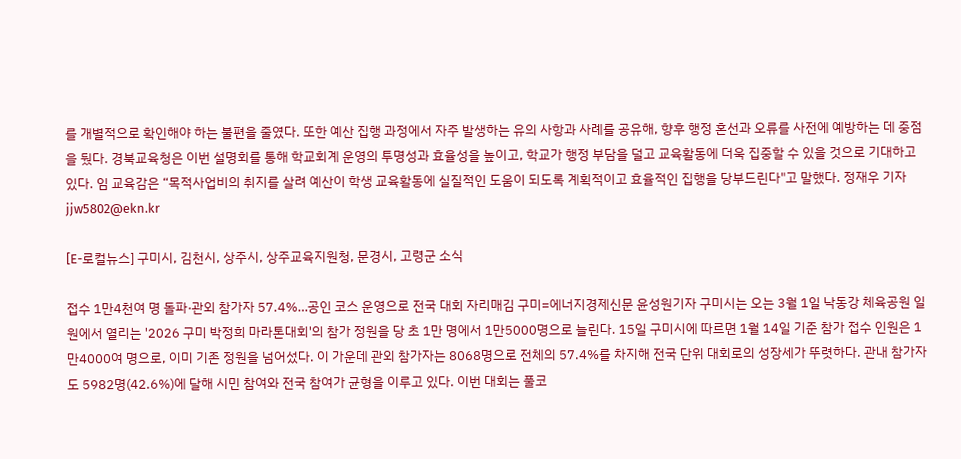를 개별적으로 확인해야 하는 불편을 줄였다. 또한 예산 집행 과정에서 자주 발생하는 유의 사항과 사례를 공유해, 향후 행정 혼선과 오류를 사전에 예방하는 데 중점을 뒀다. 경북교육청은 이번 설명회를 통해 학교회계 운영의 투명성과 효율성을 높이고, 학교가 행정 부담을 덜고 교육활동에 더욱 집중할 수 있을 것으로 기대하고 있다. 임 교육감은 “목적사업비의 취지를 살려 예산이 학생 교육활동에 실질적인 도움이 되도록 계획적이고 효율적인 집행을 당부드린다"고 말했다. 정재우 기자 jjw5802@ekn.kr

[E-로컬뉴스] 구미시, 김천시, 상주시, 상주교육지원청, 문경시, 고령군 소식

접수 1만4천여 명 돌파·관외 참가자 57.4%…공인 코스 운영으로 전국 대회 자리매김 구미=에너지경제신문 윤성원기자 구미시는 오는 3월 1일 낙동강 체육공원 일원에서 열리는 '2026 구미 박정희 마라톤대회'의 참가 정원을 당 초 1만 명에서 1만5000명으로 늘린다. 15일 구미시에 따르면 1월 14일 기준 참가 접수 인원은 1만4000여 명으로, 이미 기존 정원을 넘어섰다. 이 가운데 관외 참가자는 8068명으로 전체의 57.4%를 차지해 전국 단위 대회로의 성장세가 뚜렷하다. 관내 참가자도 5982명(42.6%)에 달해 시민 참여와 전국 참여가 균형을 이루고 있다. 이번 대회는 풀코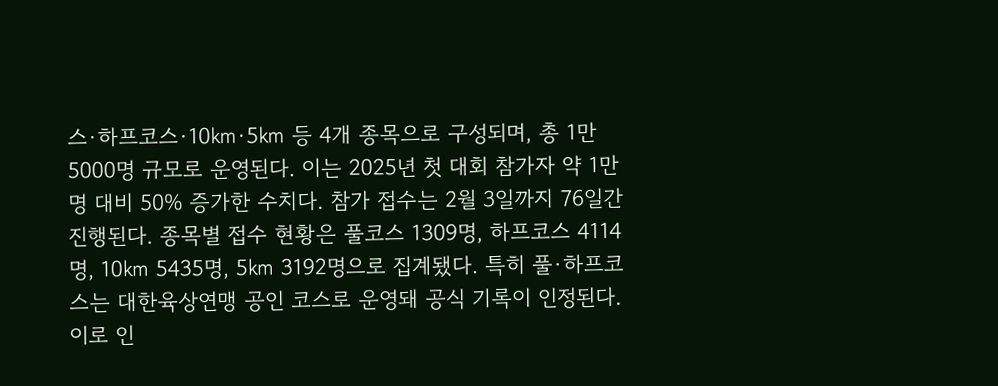스·하프코스·10㎞·5㎞ 등 4개 종목으로 구성되며, 총 1만5000명 규모로 운영된다. 이는 2025년 첫 대회 참가자 약 1만 명 대비 50% 증가한 수치다. 참가 접수는 2월 3일까지 76일간 진행된다. 종목별 접수 현황은 풀코스 1309명, 하프코스 4114명, 10㎞ 5435명, 5㎞ 3192명으로 집계됐다. 특히 풀·하프코스는 대한육상연맹 공인 코스로 운영돼 공식 기록이 인정된다. 이로 인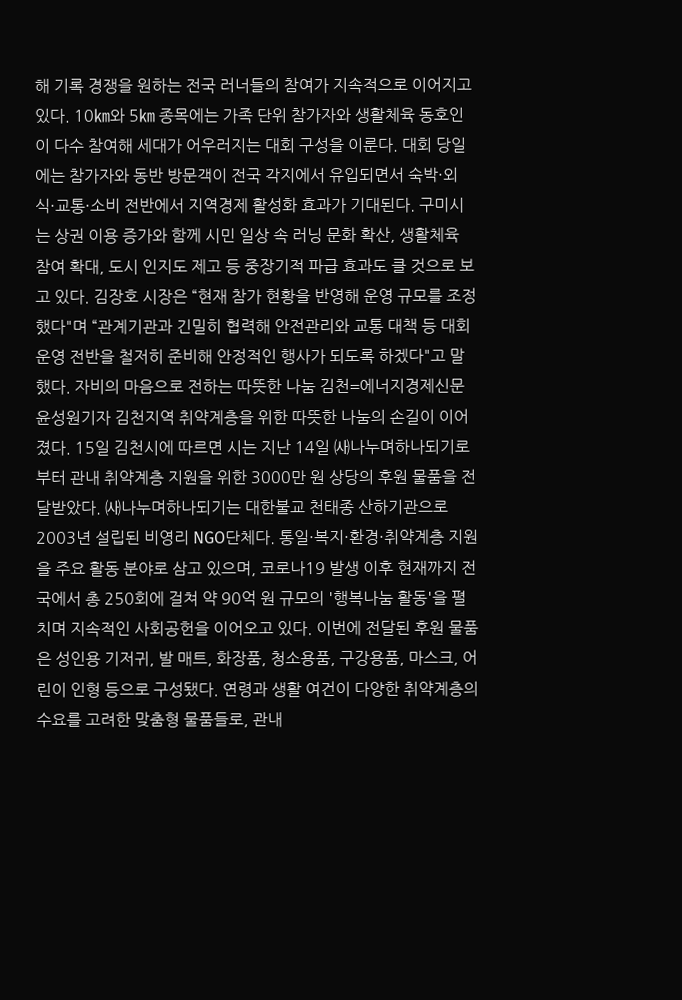해 기록 경쟁을 원하는 전국 러너들의 참여가 지속적으로 이어지고 있다. 10㎞와 5㎞ 종목에는 가족 단위 참가자와 생활체육 동호인이 다수 참여해 세대가 어우러지는 대회 구성을 이룬다. 대회 당일에는 참가자와 동반 방문객이 전국 각지에서 유입되면서 숙박·외식·교통·소비 전반에서 지역경제 활성화 효과가 기대된다. 구미시는 상권 이용 증가와 함께 시민 일상 속 러닝 문화 확산, 생활체육 참여 확대, 도시 인지도 제고 등 중장기적 파급 효과도 클 것으로 보고 있다. 김장호 시장은 “현재 참가 현황을 반영해 운영 규모를 조정했다"며 “관계기관과 긴밀히 협력해 안전관리와 교통 대책 등 대회 운영 전반을 철저히 준비해 안정적인 행사가 되도록 하겠다"고 말했다. 자비의 마음으로 전하는 따뜻한 나눔 김천=에너지경제신문 윤성원기자 김천지역 취약계층을 위한 따뜻한 나눔의 손길이 이어졌다. 15일 김천시에 따르면 시는 지난 14일 ㈔나누며하나되기로부터 관내 취약계층 지원을 위한 3000만 원 상당의 후원 물품을 전달받았다. ㈔나누며하나되기는 대한불교 천태종 산하기관으로 2003년 설립된 비영리 NGO단체다. 통일·복지·환경·취약계층 지원을 주요 활동 분야로 삼고 있으며, 코로나19 발생 이후 현재까지 전국에서 총 250회에 걸쳐 약 90억 원 규모의 '행복나눔 활동'을 펼치며 지속적인 사회공헌을 이어오고 있다. 이번에 전달된 후원 물품은 성인용 기저귀, 발 매트, 화장품, 청소용품, 구강용품, 마스크, 어린이 인형 등으로 구성됐다. 연령과 생활 여건이 다양한 취약계층의 수요를 고려한 맞춤형 물품들로, 관내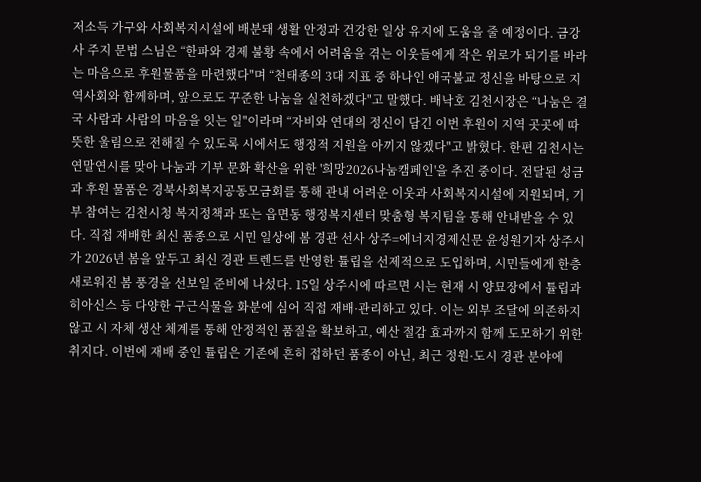저소득 가구와 사회복지시설에 배분돼 생활 안정과 건강한 일상 유지에 도움을 줄 예정이다. 금강사 주지 문법 스님은 “한파와 경제 불황 속에서 어려움을 겪는 이웃들에게 작은 위로가 되기를 바라는 마음으로 후원물품을 마련했다"며 “천태종의 3대 지표 중 하나인 애국불교 정신을 바탕으로 지역사회와 함께하며, 앞으로도 꾸준한 나눔을 실천하겠다"고 말했다. 배낙호 김천시장은 “나눔은 결국 사람과 사람의 마음을 잇는 일"이라며 “자비와 연대의 정신이 담긴 이번 후원이 지역 곳곳에 따뜻한 울림으로 전해질 수 있도록 시에서도 행정적 지원을 아끼지 않겠다"고 밝혔다. 한편 김천시는 연말연시를 맞아 나눔과 기부 문화 확산을 위한 '희망2026나눔캠페인'을 추진 중이다. 전달된 성금과 후원 물품은 경북사회복지공동모금회를 통해 관내 어려운 이웃과 사회복지시설에 지원되며, 기부 참여는 김천시청 복지정책과 또는 읍면동 행정복지센터 맞춤형 복지팀을 통해 안내받을 수 있다. 직접 재배한 최신 품종으로 시민 일상에 봄 경관 선사 상주=에너지경제신문 윤성원기자 상주시가 2026년 봄을 앞두고 최신 경관 트렌드를 반영한 튤립을 선제적으로 도입하며, 시민들에게 한층 새로워진 봄 풍경을 선보일 준비에 나섰다. 15일 상주시에 따르면 시는 현재 시 양묘장에서 튤립과 히아신스 등 다양한 구근식물을 화분에 심어 직접 재배·관리하고 있다. 이는 외부 조달에 의존하지 않고 시 자체 생산 체계를 통해 안정적인 품질을 확보하고, 예산 절감 효과까지 함께 도모하기 위한 취지다. 이번에 재배 중인 튤립은 기존에 흔히 접하던 품종이 아닌, 최근 정원·도시 경관 분야에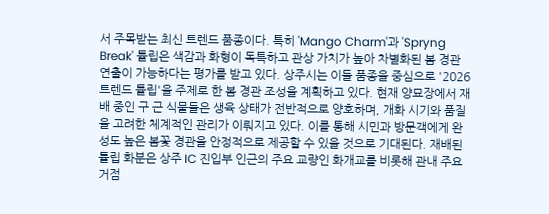서 주목받는 최신 트렌드 품종이다. 특히 'Mango Charm'과 'Spryng Break' 튤립은 색감과 화형이 독특하고 관상 가치가 높아 차별화된 봄 경관 연출이 가능하다는 평가를 받고 있다. 상주시는 이들 품종을 중심으로 '2026 트렌드 튤립'을 주제로 한 봄 경관 조성을 계획하고 있다. 현재 양묘장에서 재배 중인 구 근 식물들은 생육 상태가 전반적으로 양호하며, 개화 시기와 품질을 고려한 체계적인 관리가 이뤄지고 있다. 이를 통해 시민과 방문객에게 완성도 높은 봄꽃 경관을 안정적으로 제공할 수 있을 것으로 기대된다. 재배된 튤립 화분은 상주 IC 진입부 인근의 주요 교량인 화개교를 비롯해 관내 주요 거점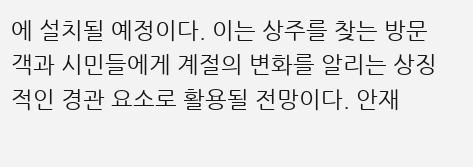에 설치될 예정이다. 이는 상주를 찾는 방문객과 시민들에게 계절의 변화를 알리는 상징적인 경관 요소로 활용될 전망이다. 안재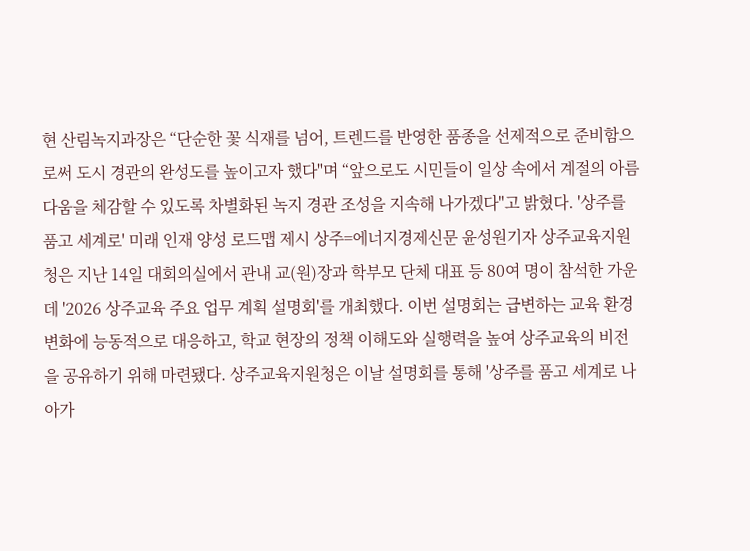현 산림녹지과장은 “단순한 꽃 식재를 넘어, 트렌드를 반영한 품종을 선제적으로 준비함으로써 도시 경관의 완성도를 높이고자 했다"며 “앞으로도 시민들이 일상 속에서 계절의 아름다움을 체감할 수 있도록 차별화된 녹지 경관 조성을 지속해 나가겠다"고 밝혔다. '상주를 품고 세계로' 미래 인재 양성 로드맵 제시 상주=에너지경제신문 윤성원기자 상주교육지원청은 지난 14일 대회의실에서 관내 교(원)장과 학부모 단체 대표 등 80여 명이 참석한 가운데 '2026 상주교육 주요 업무 계획 설명회'를 개최했다. 이번 설명회는 급변하는 교육 환경 변화에 능동적으로 대응하고, 학교 현장의 정책 이해도와 실행력을 높여 상주교육의 비전을 공유하기 위해 마련됐다. 상주교육지원청은 이날 설명회를 통해 '상주를 품고 세계로 나아가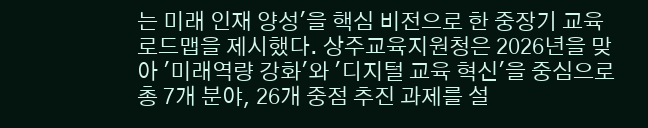는 미래 인재 양성'을 핵심 비전으로 한 중장기 교육 로드맵을 제시했다. 상주교육지원청은 2026년을 맞아 '미래역량 강화'와 '디지털 교육 혁신'을 중심으로 총 7개 분야, 26개 중점 추진 과제를 설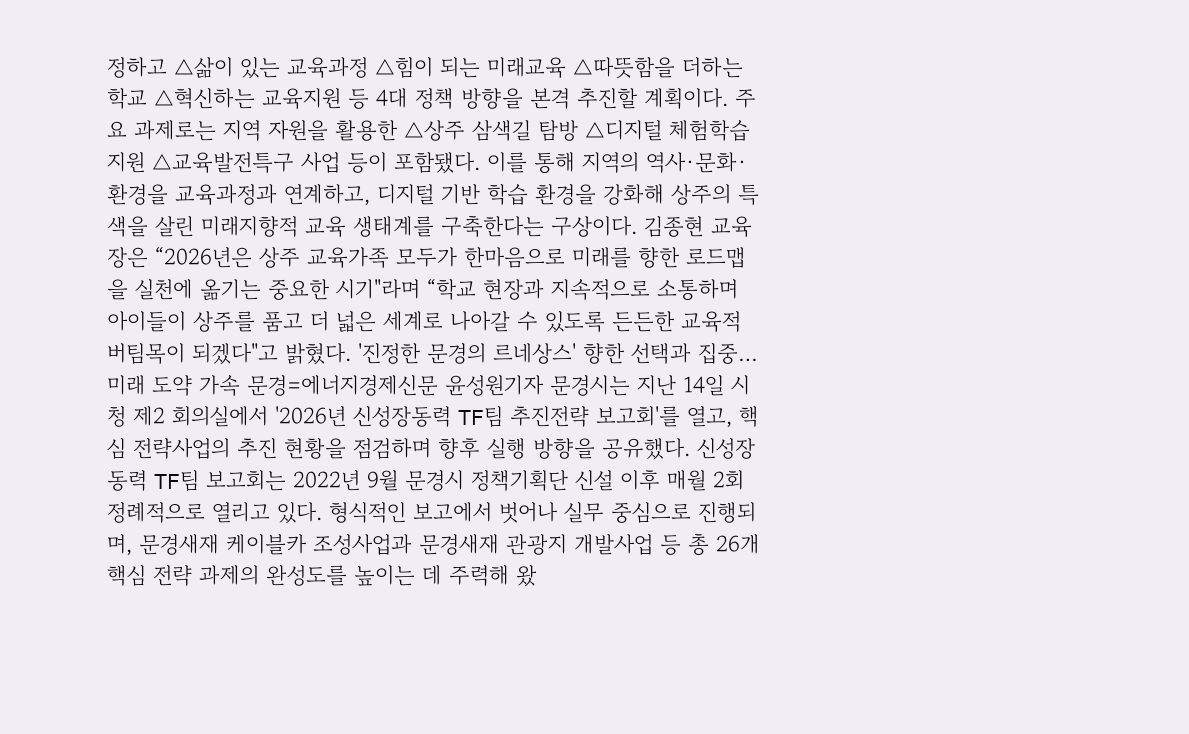정하고 △삶이 있는 교육과정 △힘이 되는 미래교육 △따뜻함을 더하는 학교 △혁신하는 교육지원 등 4대 정책 방향을 본격 추진할 계획이다. 주요 과제로는 지역 자원을 활용한 △상주 삼색길 탐방 △디지털 체험학습 지원 △교육발전특구 사업 등이 포함됐다. 이를 통해 지역의 역사·문화·환경을 교육과정과 연계하고, 디지털 기반 학습 환경을 강화해 상주의 특색을 살린 미래지향적 교육 생태계를 구축한다는 구상이다. 김종현 교육장은 “2026년은 상주 교육가족 모두가 한마음으로 미래를 향한 로드맵을 실천에 옮기는 중요한 시기"라며 “학교 현장과 지속적으로 소통하며 아이들이 상주를 품고 더 넓은 세계로 나아갈 수 있도록 든든한 교육적 버팀목이 되겠다"고 밝혔다. '진정한 문경의 르네상스' 향한 선택과 집중…미래 도약 가속 문경=에너지경제신문 윤성원기자 문경시는 지난 14일 시청 제2 회의실에서 '2026년 신성장동력 TF팀 추진전략 보고회'를 열고, 핵심 전략사업의 추진 현황을 점검하며 향후 실행 방향을 공유했다. 신성장 동력 TF팀 보고회는 2022년 9월 문경시 정책기획단 신설 이후 매월 2회 정례적으로 열리고 있다. 형식적인 보고에서 벗어나 실무 중심으로 진행되며, 문경새재 케이블카 조성사업과 문경새재 관광지 개발사업 등 총 26개 핵심 전략 과제의 완성도를 높이는 데 주력해 왔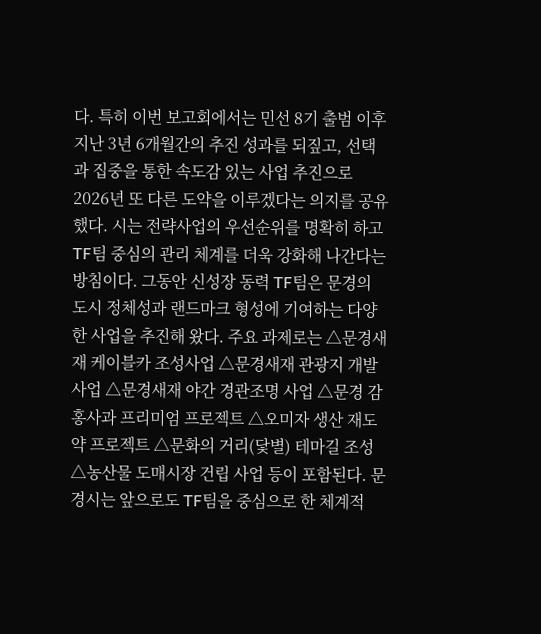다. 특히 이번 보고회에서는 민선 8기 출범 이후 지난 3년 6개월간의 추진 성과를 되짚고, 선택과 집중을 통한 속도감 있는 사업 추진으로 2026년 또 다른 도약을 이루겠다는 의지를 공유했다. 시는 전략사업의 우선순위를 명확히 하고 TF팀 중심의 관리 체계를 더욱 강화해 나간다는 방침이다. 그동안 신성장 동력 TF팀은 문경의 도시 정체성과 랜드마크 형성에 기여하는 다양한 사업을 추진해 왔다. 주요 과제로는 △문경새재 케이블카 조성사업 △문경새재 관광지 개발사업 △문경새재 야간 경관조명 사업 △문경 감홍사과 프리미엄 프로젝트 △오미자 생산 재도약 프로젝트 △문화의 거리(닻별) 테마길 조성 △농산물 도매시장 건립 사업 등이 포함된다. 문경시는 앞으로도 TF팀을 중심으로 한 체계적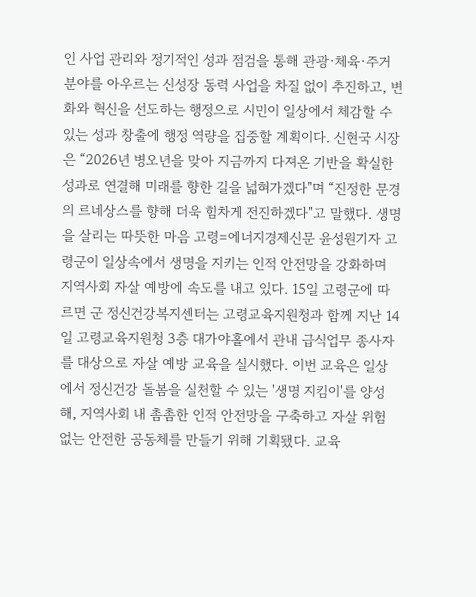인 사업 관리와 정기적인 성과 점검을 통해 관광·체육·주거 분야를 아우르는 신성장 동력 사업을 차질 없이 추진하고, 변화와 혁신을 선도하는 행정으로 시민이 일상에서 체감할 수 있는 성과 창출에 행정 역량을 집중할 계획이다. 신현국 시장은 “2026년 병오년을 맞아 지금까지 다져온 기반을 확실한 성과로 연결해 미래를 향한 길을 넓혀가겠다"며 “진정한 문경의 르네상스를 향해 더욱 힘차게 전진하겠다"고 말했다. 생명을 살리는 따뜻한 마음 고령=에너지경제신문 윤성원기자 고령군이 일상속에서 생명을 지키는 인적 안전망을 강화하며 지역사회 자살 예방에 속도를 내고 있다. 15일 고령군에 따르면 군 정신건강복지센터는 고령교육지원청과 함께 지난 14일 고령교육지원청 3층 대가야홀에서 관내 급식업무 종사자를 대상으로 자살 예방 교육을 실시했다. 이번 교육은 일상에서 정신건강 돌봄을 실천할 수 있는 '생명 지킴이'를 양성해, 지역사회 내 촘촘한 인적 안전망을 구축하고 자살 위험 없는 안전한 공동체를 만들기 위해 기획됐다. 교육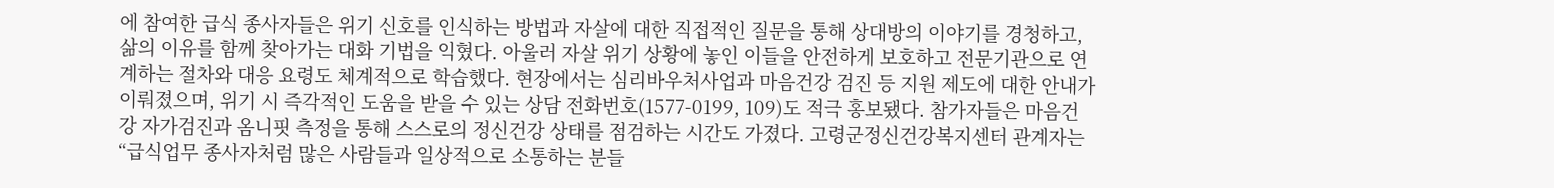에 참여한 급식 종사자들은 위기 신호를 인식하는 방법과 자살에 대한 직접적인 질문을 통해 상대방의 이야기를 경청하고, 삶의 이유를 함께 찾아가는 대화 기법을 익혔다. 아울러 자살 위기 상황에 놓인 이들을 안전하게 보호하고 전문기관으로 연계하는 절차와 대응 요령도 체계적으로 학습했다. 현장에서는 심리바우처사업과 마음건강 검진 등 지원 제도에 대한 안내가 이뤄졌으며, 위기 시 즉각적인 도움을 받을 수 있는 상담 전화번호(1577-0199, 109)도 적극 홍보됐다. 참가자들은 마음건강 자가검진과 옴니핏 측정을 통해 스스로의 정신건강 상태를 점검하는 시간도 가졌다. 고령군정신건강복지센터 관계자는 “급식업무 종사자처럼 많은 사람들과 일상적으로 소통하는 분들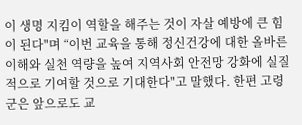이 생명 지킴이 역할을 해주는 것이 자살 예방에 큰 힘이 된다"며 “이번 교육을 통해 정신건강에 대한 올바른 이해와 실천 역량을 높여 지역사회 안전망 강화에 실질적으로 기여할 것으로 기대한다"고 말했다. 한편 고령군은 앞으로도 교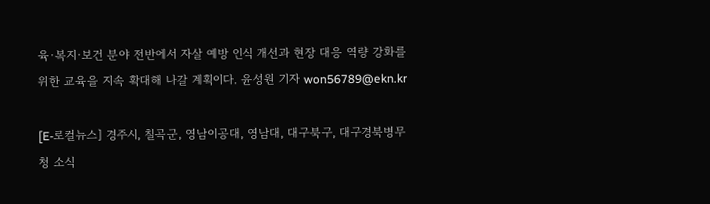육·복지·보건 분야 전반에서 자살 예방 인식 개선과 현장 대응 역량 강화를 위한 교육을 지속 확대해 나갈 계획이다. 윤성원 기자 won56789@ekn.kr

[E-로컬뉴스] 경주시, 칠곡군, 영남이공대, 영남대, 대구북구, 대구경북병무청 소식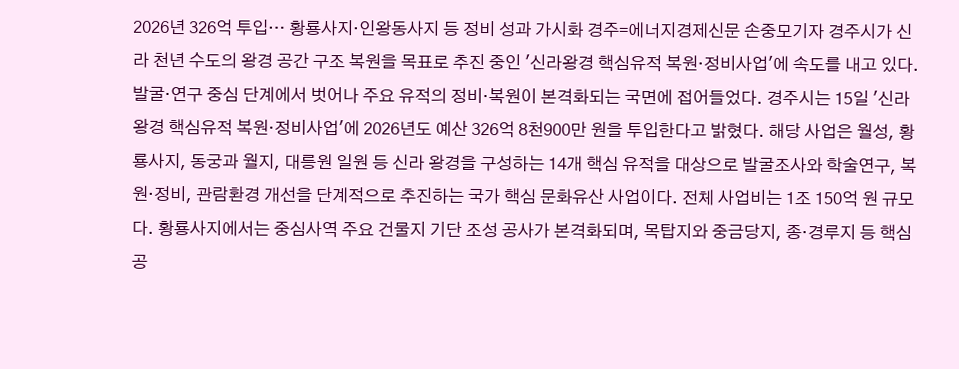2026년 326억 투입… 황룡사지·인왕동사지 등 정비 성과 가시화 경주=에너지경제신문 손중모기자 경주시가 신라 천년 수도의 왕경 공간 구조 복원을 목표로 추진 중인 '신라왕경 핵심유적 복원·정비사업'에 속도를 내고 있다. 발굴·연구 중심 단계에서 벗어나 주요 유적의 정비·복원이 본격화되는 국면에 접어들었다. 경주시는 15일 '신라왕경 핵심유적 복원·정비사업'에 2026년도 예산 326억 8천900만 원을 투입한다고 밝혔다. 해당 사업은 월성, 황룡사지, 동궁과 월지, 대릉원 일원 등 신라 왕경을 구성하는 14개 핵심 유적을 대상으로 발굴조사와 학술연구, 복원·정비, 관람환경 개선을 단계적으로 추진하는 국가 핵심 문화유산 사업이다. 전체 사업비는 1조 150억 원 규모다. 황룡사지에서는 중심사역 주요 건물지 기단 조성 공사가 본격화되며, 목탑지와 중금당지, 종·경루지 등 핵심 공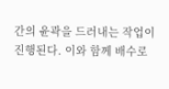간의 윤곽을 드러내는 작업이 진행된다. 이와 함께 배수로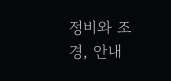정비와 조경, 안내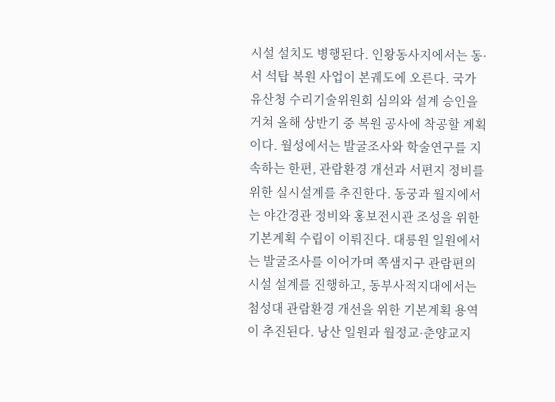시설 설치도 병행된다. 인왕동사지에서는 동·서 석탑 복원 사업이 본궤도에 오른다. 국가유산청 수리기술위원회 심의와 설계 승인을 거쳐 올해 상반기 중 복원 공사에 착공할 계획이다. 월성에서는 발굴조사와 학술연구를 지속하는 한편, 관람환경 개선과 서편지 정비를 위한 실시설계를 추진한다. 동궁과 월지에서는 야간경관 정비와 홍보전시관 조성을 위한 기본계획 수립이 이뤄진다. 대릉원 일원에서는 발굴조사를 이어가며 쪽샘지구 관람편의시설 설계를 진행하고, 동부사적지대에서는 첨성대 관람환경 개선을 위한 기본계획 용역이 추진된다. 낭산 일원과 월정교·춘양교지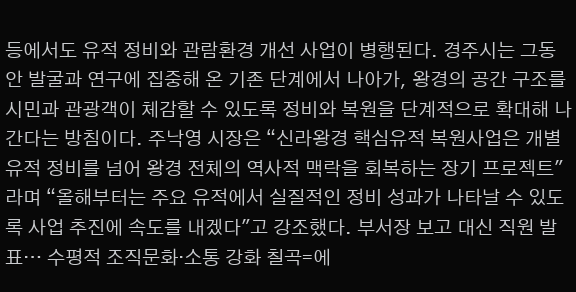등에서도 유적 정비와 관람환경 개선 사업이 병행된다. 경주시는 그동안 발굴과 연구에 집중해 온 기존 단계에서 나아가, 왕경의 공간 구조를 시민과 관광객이 체감할 수 있도록 정비와 복원을 단계적으로 확대해 나간다는 방침이다. 주낙영 시장은 “신라왕경 핵심유적 복원사업은 개별 유적 정비를 넘어 왕경 전체의 역사적 맥락을 회복하는 장기 프로젝트"라며 “올해부터는 주요 유적에서 실질적인 정비 성과가 나타날 수 있도록 사업 추진에 속도를 내겠다"고 강조했다. 부서장 보고 대신 직원 발표… 수평적 조직문화·소통 강화 칠곡=에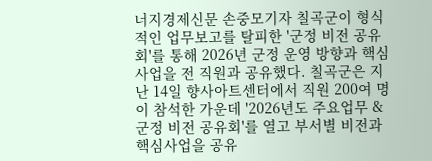너지경제신문 손중모기자 칠곡군이 형식적인 업무보고를 탈피한 '군정 비전 공유회'를 통해 2026년 군정 운영 방향과 핵심 사업을 전 직원과 공유했다. 칠곡군은 지난 14일 향사아트센터에서 직원 200여 명이 참석한 가운데 '2026년도 주요업무 & 군정 비전 공유회'를 열고 부서별 비전과 핵심사업을 공유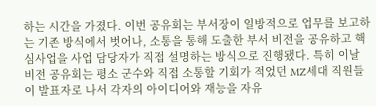하는 시간을 가졌다. 이번 공유회는 부서장이 일방적으로 업무를 보고하는 기존 방식에서 벗어나, 소통을 통해 도출한 부서 비전을 공유하고 핵심사업을 사업 담당자가 직접 설명하는 방식으로 진행됐다. 특히 이날 비전 공유회는 평소 군수와 직접 소통할 기회가 적었던 MZ세대 직원들이 발표자로 나서 각자의 아이디어와 재능을 자유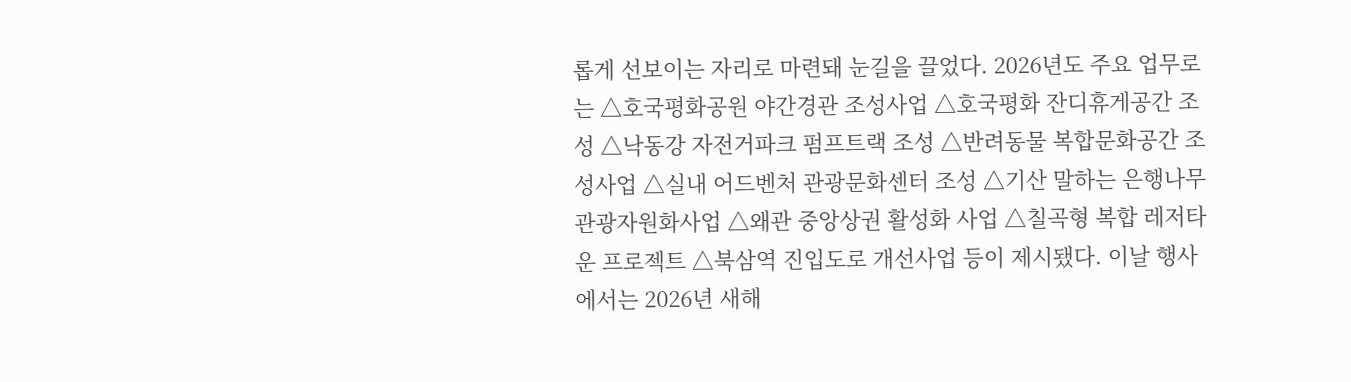롭게 선보이는 자리로 마련돼 눈길을 끌었다. 2026년도 주요 업무로는 △호국평화공원 야간경관 조성사업 △호국평화 잔디휴게공간 조성 △낙동강 자전거파크 펌프트랙 조성 △반려동물 복합문화공간 조성사업 △실내 어드벤처 관광문화센터 조성 △기산 말하는 은행나무 관광자원화사업 △왜관 중앙상권 활성화 사업 △칠곡형 복합 레저타운 프로젝트 △북삼역 진입도로 개선사업 등이 제시됐다. 이날 행사에서는 2026년 새해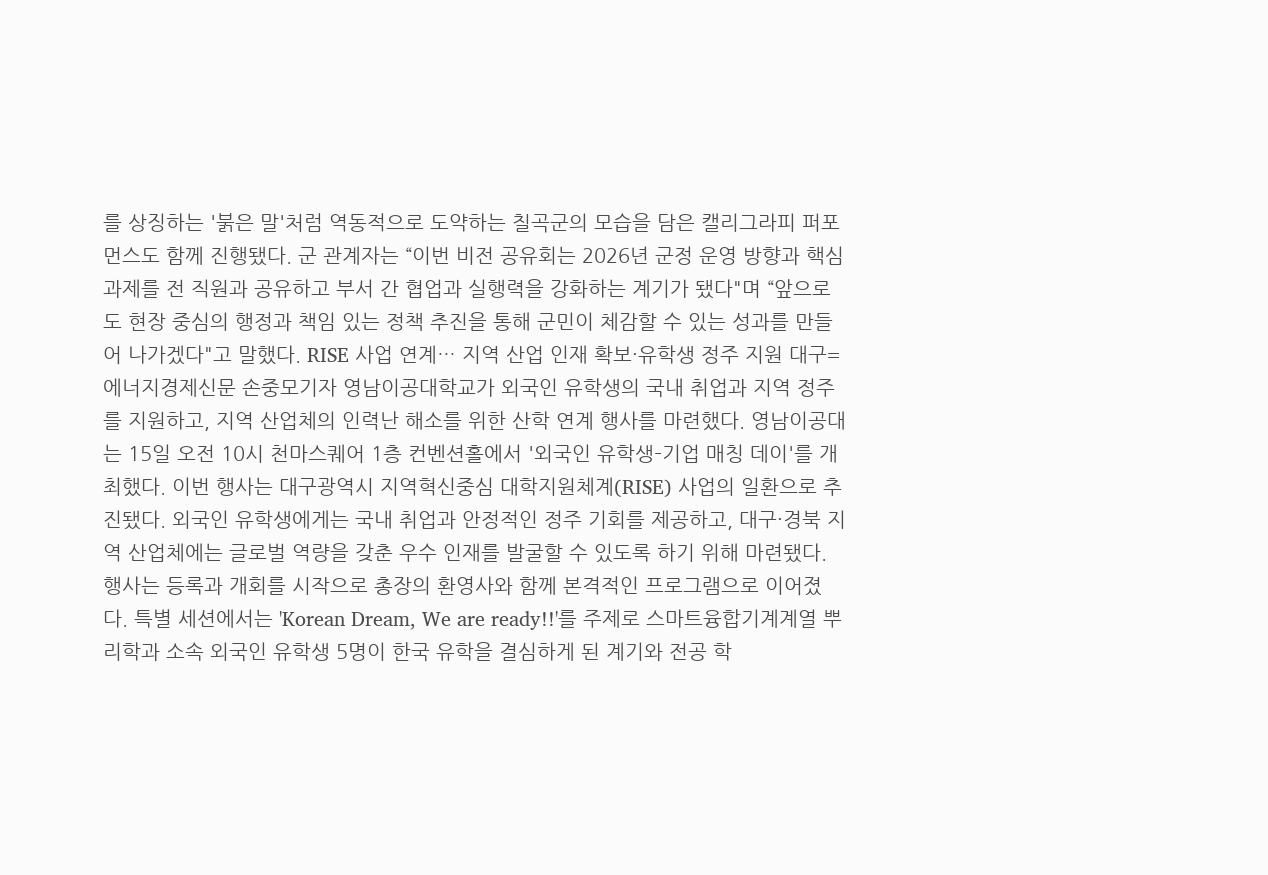를 상징하는 '붉은 말'처럼 역동적으로 도약하는 칠곡군의 모습을 담은 캘리그라피 퍼포먼스도 함께 진행됐다. 군 관계자는 “이번 비전 공유회는 2026년 군정 운영 방향과 핵심 과제를 전 직원과 공유하고 부서 간 협업과 실행력을 강화하는 계기가 됐다"며 “앞으로도 현장 중심의 행정과 책임 있는 정책 추진을 통해 군민이 체감할 수 있는 성과를 만들어 나가겠다"고 말했다. RISE 사업 연계… 지역 산업 인재 확보·유학생 정주 지원 대구=에너지경제신문 손중모기자 영남이공대학교가 외국인 유학생의 국내 취업과 지역 정주를 지원하고, 지역 산업체의 인력난 해소를 위한 산학 연계 행사를 마련했다. 영남이공대는 15일 오전 10시 천마스퀘어 1층 컨벤션홀에서 '외국인 유학생–기업 매칭 데이'를 개최했다. 이번 행사는 대구광역시 지역혁신중심 대학지원체계(RISE) 사업의 일환으로 추진됐다. 외국인 유학생에게는 국내 취업과 안정적인 정주 기회를 제공하고, 대구·경북 지역 산업체에는 글로벌 역량을 갖춘 우수 인재를 발굴할 수 있도록 하기 위해 마련됐다. 행사는 등록과 개회를 시작으로 총장의 환영사와 함께 본격적인 프로그램으로 이어졌다. 특별 세션에서는 'Korean Dream, We are ready!!'를 주제로 스마트융합기계계열 뿌리학과 소속 외국인 유학생 5명이 한국 유학을 결심하게 된 계기와 전공 학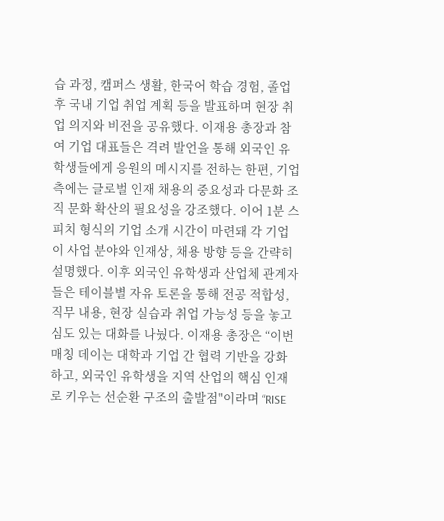습 과정, 캠퍼스 생활, 한국어 학습 경험, 졸업 후 국내 기업 취업 계획 등을 발표하며 현장 취업 의지와 비전을 공유했다. 이재용 총장과 참여 기업 대표들은 격려 발언을 통해 외국인 유학생들에게 응원의 메시지를 전하는 한편, 기업 측에는 글로벌 인재 채용의 중요성과 다문화 조직 문화 확산의 필요성을 강조했다. 이어 1분 스피치 형식의 기업 소개 시간이 마련돼 각 기업이 사업 분야와 인재상, 채용 방향 등을 간략히 설명했다. 이후 외국인 유학생과 산업체 관계자들은 테이블별 자유 토론을 통해 전공 적합성, 직무 내용, 현장 실습과 취업 가능성 등을 놓고 심도 있는 대화를 나눴다. 이재용 총장은 “이번 매칭 데이는 대학과 기업 간 협력 기반을 강화하고, 외국인 유학생을 지역 산업의 핵심 인재로 키우는 선순환 구조의 출발점"이라며 “RISE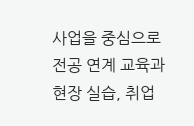사업을 중심으로 전공 연계 교육과 현장 실습, 취업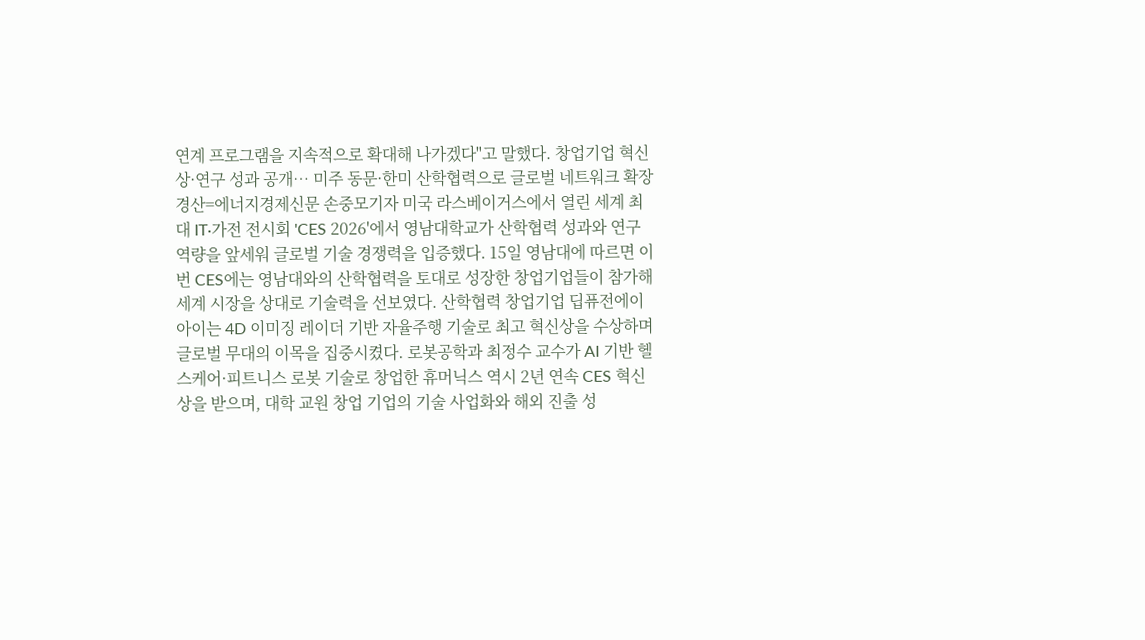연계 프로그램을 지속적으로 확대해 나가겠다"고 말했다. 창업기업 혁신상·연구 성과 공개… 미주 동문·한미 산학협력으로 글로벌 네트워크 확장 경산=에너지경제신문 손중모기자 미국 라스베이거스에서 열린 세계 최대 IT·가전 전시회 'CES 2026'에서 영남대학교가 산학협력 성과와 연구 역량을 앞세워 글로벌 기술 경쟁력을 입증했다. 15일 영남대에 따르면 이번 CES에는 영남대와의 산학협력을 토대로 성장한 창업기업들이 참가해 세계 시장을 상대로 기술력을 선보였다. 산학협력 창업기업 딥퓨전에이아이는 4D 이미징 레이더 기반 자율주행 기술로 최고 혁신상을 수상하며 글로벌 무대의 이목을 집중시켰다. 로봇공학과 최정수 교수가 AI 기반 헬스케어·피트니스 로봇 기술로 창업한 휴머닉스 역시 2년 연속 CES 혁신상을 받으며, 대학 교원 창업 기업의 기술 사업화와 해외 진출 성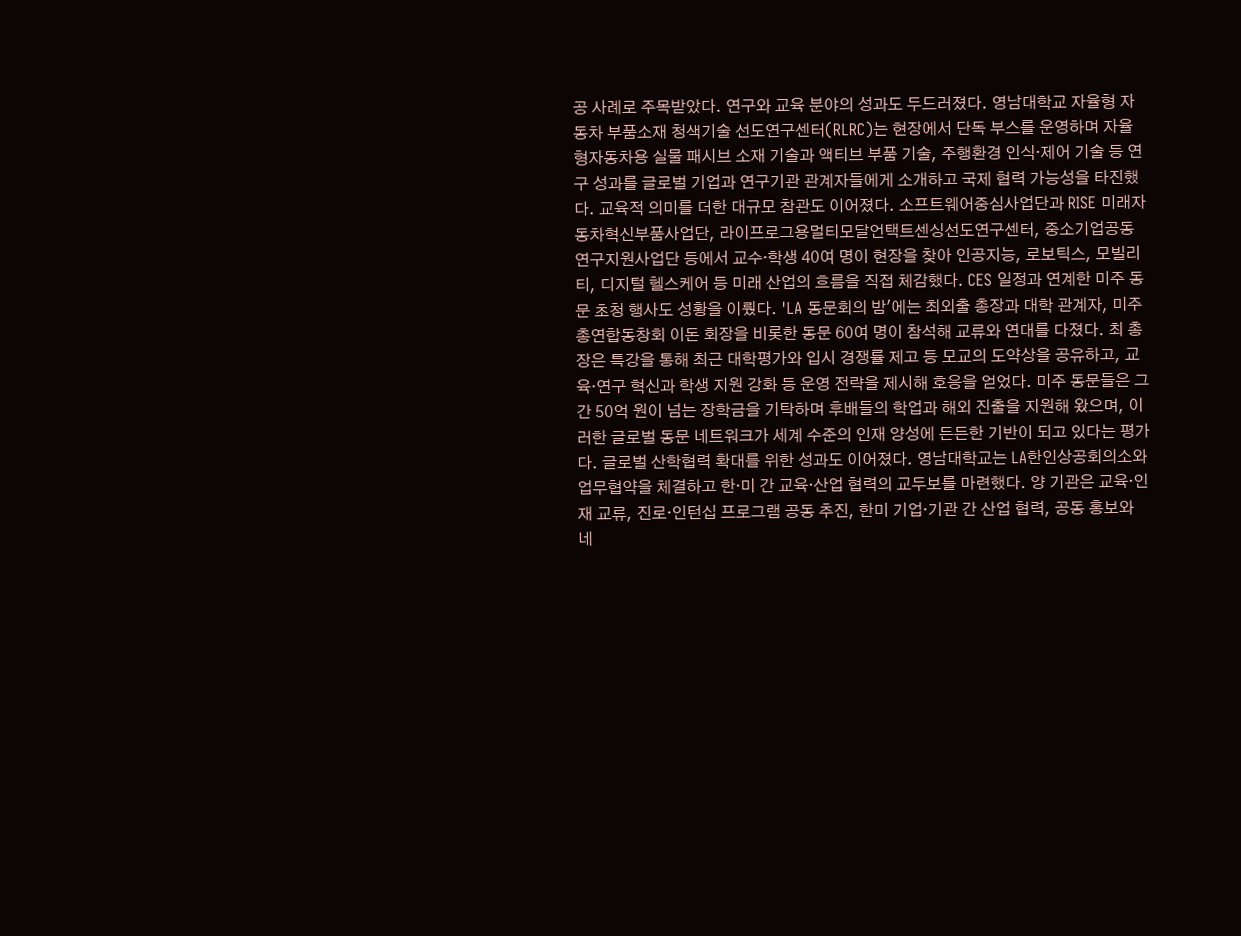공 사례로 주목받았다. 연구와 교육 분야의 성과도 두드러졌다. 영남대학교 자율형 자동차 부품소재 청색기술 선도연구센터(RLRC)는 현장에서 단독 부스를 운영하며 자율형자동차용 실물 패시브 소재 기술과 액티브 부품 기술, 주행환경 인식·제어 기술 등 연구 성과를 글로벌 기업과 연구기관 관계자들에게 소개하고 국제 협력 가능성을 타진했다. 교육적 의미를 더한 대규모 참관도 이어졌다. 소프트웨어중심사업단과 RISE 미래자동차혁신부품사업단, 라이프로그용멀티모달언택트센싱선도연구센터, 중소기업공동연구지원사업단 등에서 교수·학생 40여 명이 현장을 찾아 인공지능, 로보틱스, 모빌리티, 디지털 헬스케어 등 미래 산업의 흐름을 직접 체감했다. CES 일정과 연계한 미주 동문 초청 행사도 성황을 이뤘다. 'LA 동문회의 밤'에는 최외출 총장과 대학 관계자, 미주총연합동창회 이돈 회장을 비롯한 동문 60여 명이 참석해 교류와 연대를 다졌다. 최 총장은 특강을 통해 최근 대학평가와 입시 경쟁률 제고 등 모교의 도약상을 공유하고, 교육·연구 혁신과 학생 지원 강화 등 운영 전략을 제시해 호응을 얻었다. 미주 동문들은 그간 50억 원이 넘는 장학금을 기탁하며 후배들의 학업과 해외 진출을 지원해 왔으며, 이러한 글로벌 동문 네트워크가 세계 수준의 인재 양성에 든든한 기반이 되고 있다는 평가다. 글로벌 산학협력 확대를 위한 성과도 이어졌다. 영남대학교는 LA한인상공회의소와 업무협약을 체결하고 한·미 간 교육·산업 협력의 교두보를 마련했다. 양 기관은 교육·인재 교류, 진로·인턴십 프로그램 공동 추진, 한미 기업·기관 간 산업 협력, 공동 홍보와 네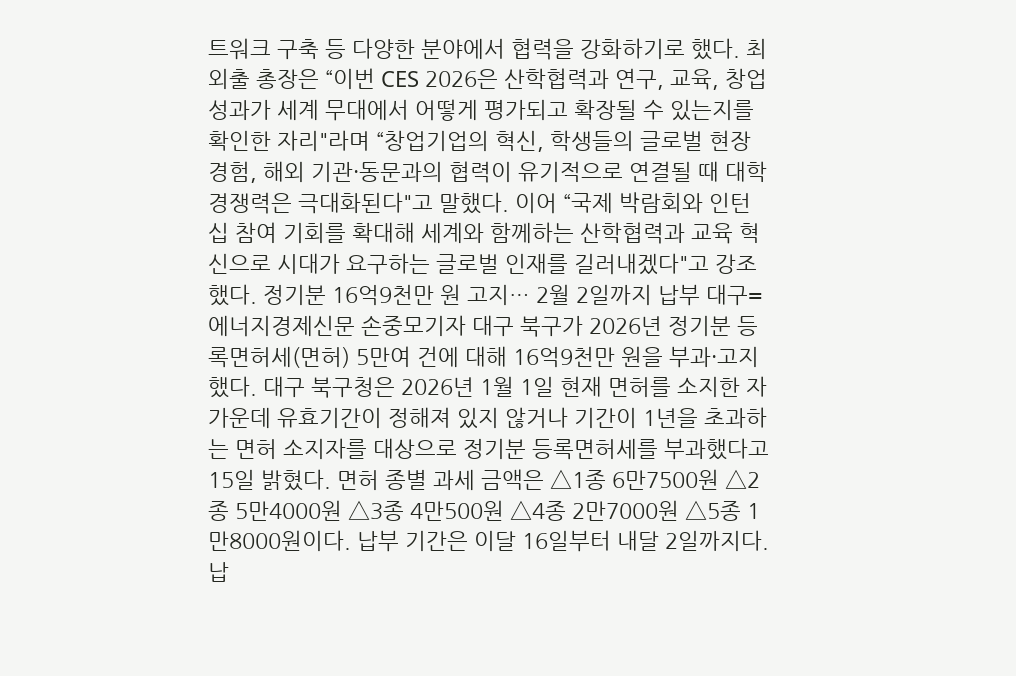트워크 구축 등 다양한 분야에서 협력을 강화하기로 했다. 최외출 총장은 “이번 CES 2026은 산학협력과 연구, 교육, 창업 성과가 세계 무대에서 어떻게 평가되고 확장될 수 있는지를 확인한 자리"라며 “창업기업의 혁신, 학생들의 글로벌 현장 경험, 해외 기관·동문과의 협력이 유기적으로 연결될 때 대학 경쟁력은 극대화된다"고 말했다. 이어 “국제 박람회와 인턴십 참여 기회를 확대해 세계와 함께하는 산학협력과 교육 혁신으로 시대가 요구하는 글로벌 인재를 길러내겠다"고 강조했다. 정기분 16억9천만 원 고지… 2월 2일까지 납부 대구=에너지경제신문 손중모기자 대구 북구가 2026년 정기분 등록면허세(면허) 5만여 건에 대해 16억9천만 원을 부과·고지했다. 대구 북구청은 2026년 1월 1일 현재 면허를 소지한 자 가운데 유효기간이 정해져 있지 않거나 기간이 1년을 초과하는 면허 소지자를 대상으로 정기분 등록면허세를 부과했다고 15일 밝혔다. 면허 종별 과세 금액은 △1종 6만7500원 △2종 5만4000원 △3종 4만500원 △4종 2만7000원 △5종 1만8000원이다. 납부 기간은 이달 16일부터 내달 2일까지다. 납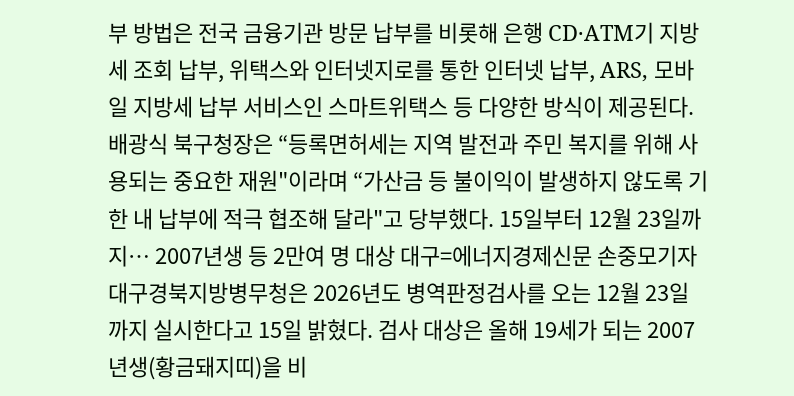부 방법은 전국 금융기관 방문 납부를 비롯해 은행 CD·ATM기 지방세 조회 납부, 위택스와 인터넷지로를 통한 인터넷 납부, ARS, 모바일 지방세 납부 서비스인 스마트위택스 등 다양한 방식이 제공된다. 배광식 북구청장은 “등록면허세는 지역 발전과 주민 복지를 위해 사용되는 중요한 재원"이라며 “가산금 등 불이익이 발생하지 않도록 기한 내 납부에 적극 협조해 달라"고 당부했다. 15일부터 12월 23일까지… 2007년생 등 2만여 명 대상 대구=에너지경제신문 손중모기자 대구경북지방병무청은 2026년도 병역판정검사를 오는 12월 23일까지 실시한다고 15일 밝혔다. 검사 대상은 올해 19세가 되는 2007년생(황금돼지띠)을 비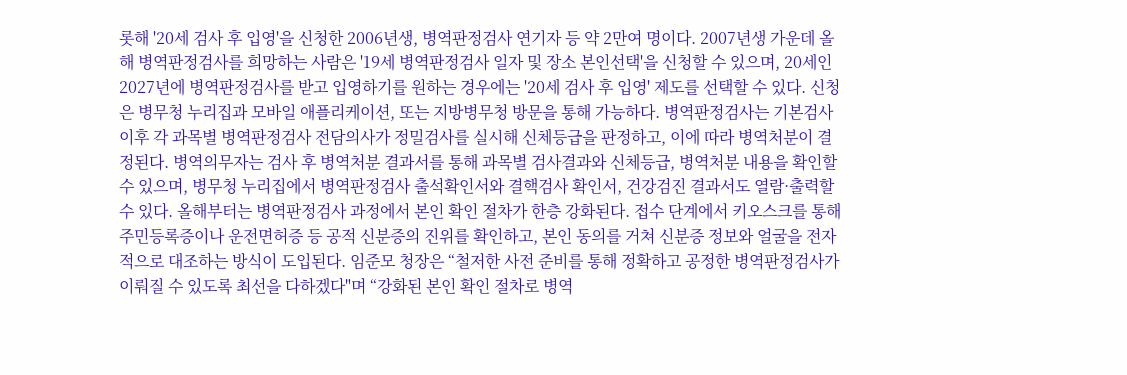롯해 '20세 검사 후 입영'을 신청한 2006년생, 병역판정검사 연기자 등 약 2만여 명이다. 2007년생 가운데 올해 병역판정검사를 희망하는 사람은 '19세 병역판정검사 일자 및 장소 본인선택'을 신청할 수 있으며, 20세인 2027년에 병역판정검사를 받고 입영하기를 원하는 경우에는 '20세 검사 후 입영' 제도를 선택할 수 있다. 신청은 병무청 누리집과 모바일 애플리케이션, 또는 지방병무청 방문을 통해 가능하다. 병역판정검사는 기본검사 이후 각 과목별 병역판정검사 전담의사가 정밀검사를 실시해 신체등급을 판정하고, 이에 따라 병역처분이 결정된다. 병역의무자는 검사 후 병역처분 결과서를 통해 과목별 검사결과와 신체등급, 병역처분 내용을 확인할 수 있으며, 병무청 누리집에서 병역판정검사 출석확인서와 결핵검사 확인서, 건강검진 결과서도 열람·출력할 수 있다. 올해부터는 병역판정검사 과정에서 본인 확인 절차가 한층 강화된다. 접수 단계에서 키오스크를 통해 주민등록증이나 운전면허증 등 공적 신분증의 진위를 확인하고, 본인 동의를 거쳐 신분증 정보와 얼굴을 전자적으로 대조하는 방식이 도입된다. 임준모 청장은 “철저한 사전 준비를 통해 정확하고 공정한 병역판정검사가 이뤄질 수 있도록 최선을 다하겠다"며 “강화된 본인 확인 절차로 병역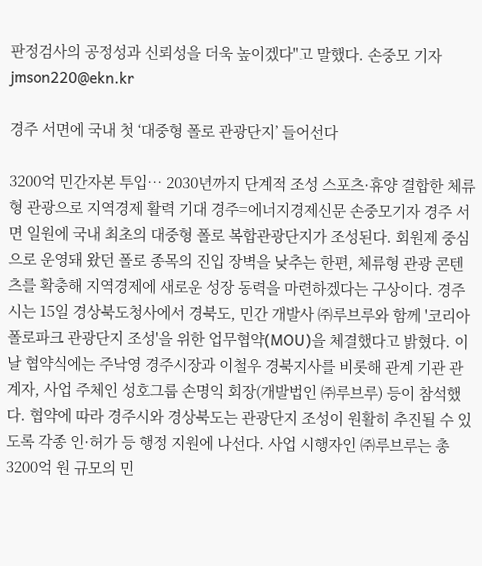판정검사의 공정성과 신뢰성을 더욱 높이겠다"고 말했다. 손중모 기자 jmson220@ekn.kr

경주 서면에 국내 첫 ‘대중형 폴로 관광단지’ 들어선다

3200억 민간자본 투입… 2030년까지 단계적 조성 스포츠·휴양 결합한 체류형 관광으로 지역경제 활력 기대 경주=에너지경제신문 손중모기자 경주 서면 일원에 국내 최초의 대중형 폴로 복합관광단지가 조성된다. 회원제 중심으로 운영돼 왔던 폴로 종목의 진입 장벽을 낮추는 한편, 체류형 관광 콘텐츠를 확충해 지역경제에 새로운 성장 동력을 마련하겠다는 구상이다. 경주시는 15일 경상북도청사에서 경북도, 민간 개발사 ㈜루브루와 함께 '코리아 폴로파크 관광단지 조성'을 위한 업무협약(MOU)을 체결했다고 밝혔다. 이날 협약식에는 주낙영 경주시장과 이철우 경북지사를 비롯해 관계 기관 관계자, 사업 주체인 성호그룹 손명익 회장(개발법인 ㈜루브루) 등이 참석했다. 협약에 따라 경주시와 경상북도는 관광단지 조성이 원활히 추진될 수 있도록 각종 인·허가 등 행정 지원에 나선다. 사업 시행자인 ㈜루브루는 총 3200억 원 규모의 민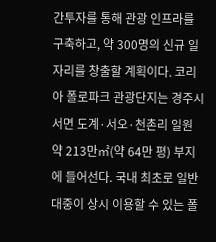간투자를 통해 관광 인프라를 구축하고, 약 300명의 신규 일자리를 창출할 계획이다. 코리아 폴로파크 관광단지는 경주시 서면 도계·서오·천촌리 일원 약 213만㎡(약 64만 평) 부지에 들어선다. 국내 최초로 일반 대중이 상시 이용할 수 있는 폴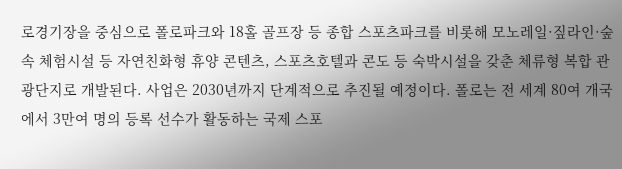로경기장을 중심으로 폴로파크와 18홀 골프장 등 종합 스포츠파크를 비롯해 모노레일·짚라인·숲속 체험시설 등 자연친화형 휴양 콘텐츠, 스포츠호텔과 콘도 등 숙박시설을 갖춘 체류형 복합 관광단지로 개발된다. 사업은 2030년까지 단계적으로 추진될 예정이다. 폴로는 전 세계 80여 개국에서 3만여 명의 등록 선수가 활동하는 국제 스포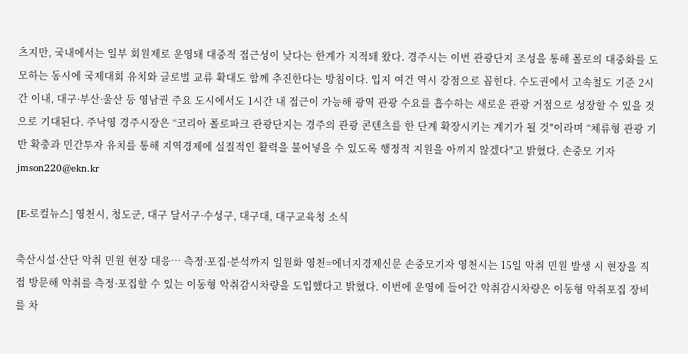츠지만, 국내에서는 일부 회원제로 운영돼 대중적 접근성이 낮다는 한계가 지적돼 왔다. 경주시는 이번 관광단지 조성을 통해 폴로의 대중화를 도모하는 동시에 국제대회 유치와 글로벌 교류 확대도 함께 추진한다는 방침이다. 입지 여건 역시 강점으로 꼽힌다. 수도권에서 고속철도 기준 2시간 이내, 대구·부산·울산 등 영남권 주요 도시에서도 1시간 내 접근이 가능해 광역 관광 수요를 흡수하는 새로운 관광 거점으로 성장할 수 있을 것으로 기대된다. 주낙영 경주시장은 “코리아 폴로파크 관광단지는 경주의 관광 콘텐츠를 한 단계 확장시키는 계기가 될 것"이라며 “체류형 관광 기반 확충과 민간투자 유치를 통해 지역경제에 실질적인 활력을 불어넣을 수 있도록 행정적 지원을 아끼지 않겠다"고 밝혔다. 손중모 기자 jmson220@ekn.kr

[E-로컬뉴스] 영천시, 청도군, 대구 달서구·수성구, 대구대, 대구교육청 소식

축산시설·산단 악취 민원 현장 대응… 측정·포집·분석까지 일원화 영천=에너지경제신문 손중모기자 영천시는 15일 악취 민원 발생 시 현장을 직접 방문해 악취를 측정·포집할 수 있는 이동형 악취감시차량을 도입했다고 밝혔다. 이번에 운영에 들어간 악취감시차량은 이동형 악취포집 장비를 차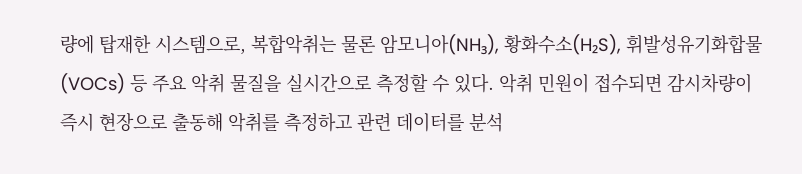량에 탑재한 시스템으로, 복합악취는 물론 암모니아(NH₃), 황화수소(H₂S), 휘발성유기화합물(VOCs) 등 주요 악취 물질을 실시간으로 측정할 수 있다. 악취 민원이 접수되면 감시차량이 즉시 현장으로 출동해 악취를 측정하고 관련 데이터를 분석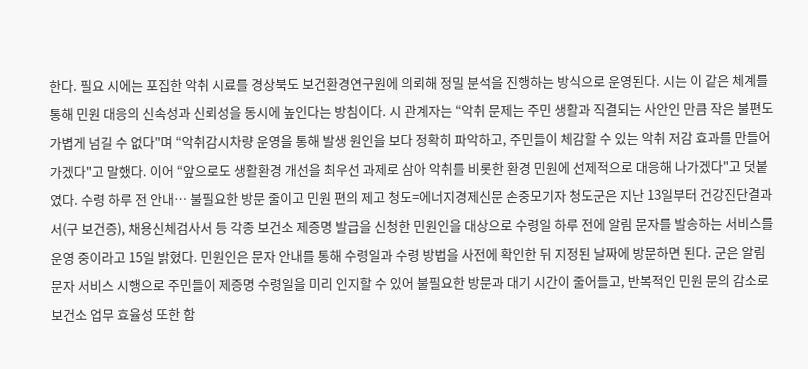한다. 필요 시에는 포집한 악취 시료를 경상북도 보건환경연구원에 의뢰해 정밀 분석을 진행하는 방식으로 운영된다. 시는 이 같은 체계를 통해 민원 대응의 신속성과 신뢰성을 동시에 높인다는 방침이다. 시 관계자는 “악취 문제는 주민 생활과 직결되는 사안인 만큼 작은 불편도 가볍게 넘길 수 없다"며 “악취감시차량 운영을 통해 발생 원인을 보다 정확히 파악하고, 주민들이 체감할 수 있는 악취 저감 효과를 만들어 가겠다"고 말했다. 이어 “앞으로도 생활환경 개선을 최우선 과제로 삼아 악취를 비롯한 환경 민원에 선제적으로 대응해 나가겠다"고 덧붙였다. 수령 하루 전 안내… 불필요한 방문 줄이고 민원 편의 제고 청도=에너지경제신문 손중모기자 청도군은 지난 13일부터 건강진단결과서(구 보건증), 채용신체검사서 등 각종 보건소 제증명 발급을 신청한 민원인을 대상으로 수령일 하루 전에 알림 문자를 발송하는 서비스를 운영 중이라고 15일 밝혔다. 민원인은 문자 안내를 통해 수령일과 수령 방법을 사전에 확인한 뒤 지정된 날짜에 방문하면 된다. 군은 알림 문자 서비스 시행으로 주민들이 제증명 수령일을 미리 인지할 수 있어 불필요한 방문과 대기 시간이 줄어들고, 반복적인 민원 문의 감소로 보건소 업무 효율성 또한 함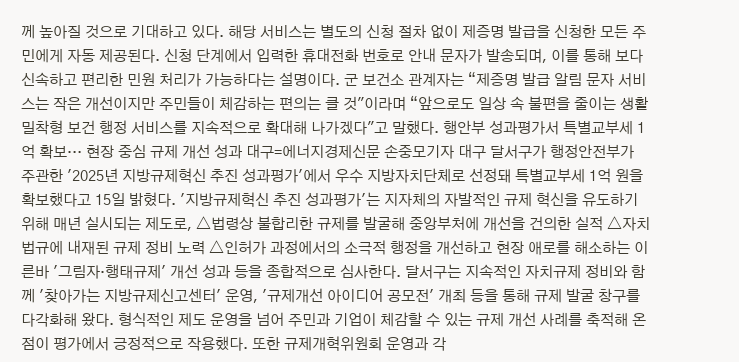께 높아질 것으로 기대하고 있다. 해당 서비스는 별도의 신청 절차 없이 제증명 발급을 신청한 모든 주민에게 자동 제공된다. 신청 단계에서 입력한 휴대전화 번호로 안내 문자가 발송되며, 이를 통해 보다 신속하고 편리한 민원 처리가 가능하다는 설명이다. 군 보건소 관계자는 “제증명 발급 알림 문자 서비스는 작은 개선이지만 주민들이 체감하는 편의는 클 것"이라며 “앞으로도 일상 속 불편을 줄이는 생활밀착형 보건 행정 서비스를 지속적으로 확대해 나가겠다"고 말했다. 행안부 성과평가서 특별교부세 1억 확보… 현장 중심 규제 개선 성과 대구=에너지경제신문 손중모기자 대구 달서구가 행정안전부가 주관한 '2025년 지방규제혁신 추진 성과평가'에서 우수 지방자치단체로 선정돼 특별교부세 1억 원을 확보했다고 15일 밝혔다. '지방규제혁신 추진 성과평가'는 지자체의 자발적인 규제 혁신을 유도하기 위해 매년 실시되는 제도로, △법령상 불합리한 규제를 발굴해 중앙부처에 개선을 건의한 실적 △자치법규에 내재된 규제 정비 노력 △인허가 과정에서의 소극적 행정을 개선하고 현장 애로를 해소하는 이른바 '그림자·행태규제' 개선 성과 등을 종합적으로 심사한다. 달서구는 지속적인 자치규제 정비와 함께 '찾아가는 지방규제신고센터' 운영, '규제개선 아이디어 공모전' 개최 등을 통해 규제 발굴 창구를 다각화해 왔다. 형식적인 제도 운영을 넘어 주민과 기업이 체감할 수 있는 규제 개선 사례를 축적해 온 점이 평가에서 긍정적으로 작용했다. 또한 규제개혁위원회 운영과 각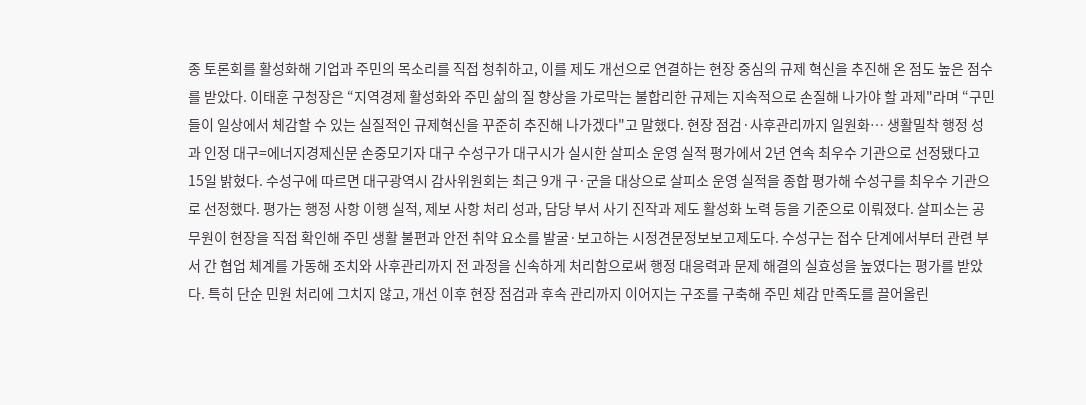종 토론회를 활성화해 기업과 주민의 목소리를 직접 청취하고, 이를 제도 개선으로 연결하는 현장 중심의 규제 혁신을 추진해 온 점도 높은 점수를 받았다. 이태훈 구청장은 “지역경제 활성화와 주민 삶의 질 향상을 가로막는 불합리한 규제는 지속적으로 손질해 나가야 할 과제"라며 “구민들이 일상에서 체감할 수 있는 실질적인 규제혁신을 꾸준히 추진해 나가겠다"고 말했다. 현장 점검·사후관리까지 일원화… 생활밀착 행정 성과 인정 대구=에너지경제신문 손중모기자 대구 수성구가 대구시가 실시한 살피소 운영 실적 평가에서 2년 연속 최우수 기관으로 선정됐다고 15일 밝혔다. 수성구에 따르면 대구광역시 감사위원회는 최근 9개 구·군을 대상으로 살피소 운영 실적을 종합 평가해 수성구를 최우수 기관으로 선정했다. 평가는 행정 사항 이행 실적, 제보 사항 처리 성과, 담당 부서 사기 진작과 제도 활성화 노력 등을 기준으로 이뤄졌다. 살피소는 공무원이 현장을 직접 확인해 주민 생활 불편과 안전 취약 요소를 발굴·보고하는 시정견문정보보고제도다. 수성구는 접수 단계에서부터 관련 부서 간 협업 체계를 가동해 조치와 사후관리까지 전 과정을 신속하게 처리함으로써 행정 대응력과 문제 해결의 실효성을 높였다는 평가를 받았다. 특히 단순 민원 처리에 그치지 않고, 개선 이후 현장 점검과 후속 관리까지 이어지는 구조를 구축해 주민 체감 만족도를 끌어올린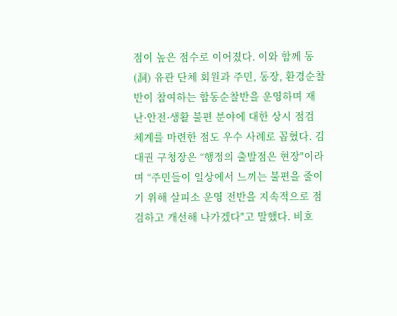점이 높은 점수로 이어졌다. 이와 함께 동(洞) 유관 단체 회원과 주민, 동장, 환경순찰반이 참여하는 합동순찰반을 운영하며 재난·안전·생활 불편 분야에 대한 상시 점검 체계를 마련한 점도 우수 사례로 꼽혔다. 김대권 구청장은 “행정의 출발점은 현장"이라며 “주민들이 일상에서 느끼는 불편을 줄이기 위해 살피소 운영 전반을 지속적으로 점검하고 개선해 나가겠다"고 말했다. 비호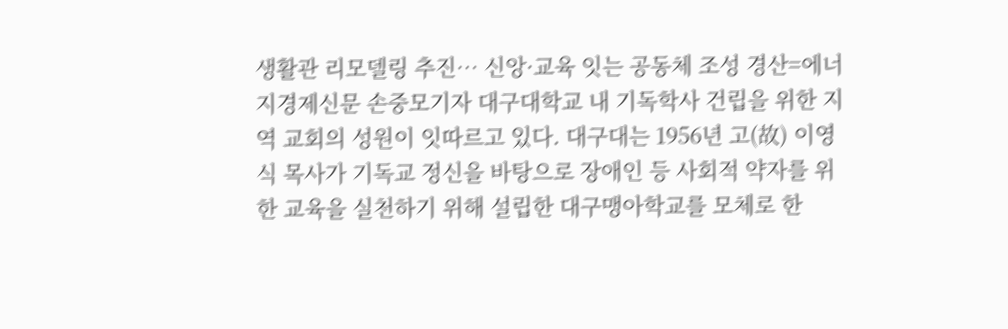생활관 리모델링 추진… 신앙·교육 잇는 공동체 조성 경산=에너지경제신문 손중모기자 대구대학교 내 기독학사 건립을 위한 지역 교회의 성원이 잇따르고 있다. 대구대는 1956년 고(故) 이영식 목사가 기독교 정신을 바탕으로 장애인 등 사회적 약자를 위한 교육을 실천하기 위해 설립한 대구맹아학교를 모체로 한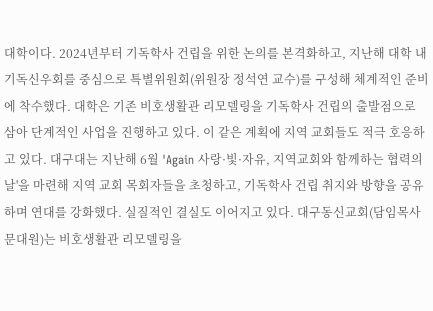대학이다. 2024년부터 기독학사 건립을 위한 논의를 본격화하고, 지난해 대학 내 기독신우회를 중심으로 특별위원회(위원장 정석연 교수)를 구성해 체계적인 준비에 착수했다. 대학은 기존 비호생활관 리모델링을 기독학사 건립의 출발점으로 삼아 단계적인 사업을 진행하고 있다. 이 같은 계획에 지역 교회들도 적극 호응하고 있다. 대구대는 지난해 6월 'Again 사랑·빛·자유, 지역교회와 함께하는 협력의 날'을 마련해 지역 교회 목회자들을 초청하고, 기독학사 건립 취지와 방향을 공유하며 연대를 강화했다. 실질적인 결실도 이어지고 있다. 대구동신교회(담임목사 문대원)는 비호생활관 리모델링을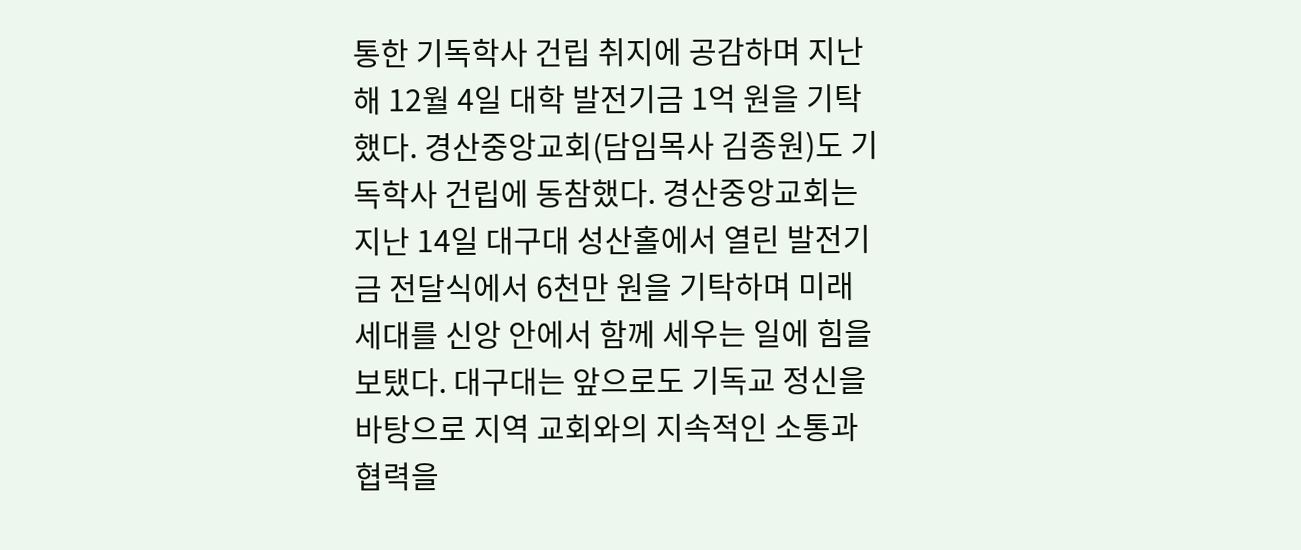통한 기독학사 건립 취지에 공감하며 지난해 12월 4일 대학 발전기금 1억 원을 기탁했다. 경산중앙교회(담임목사 김종원)도 기독학사 건립에 동참했다. 경산중앙교회는 지난 14일 대구대 성산홀에서 열린 발전기금 전달식에서 6천만 원을 기탁하며 미래 세대를 신앙 안에서 함께 세우는 일에 힘을 보탰다. 대구대는 앞으로도 기독교 정신을 바탕으로 지역 교회와의 지속적인 소통과 협력을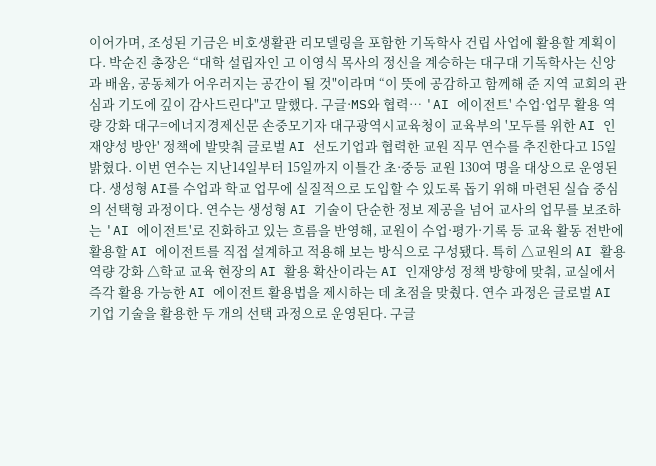이어가며, 조성된 기금은 비호생활관 리모델링을 포함한 기독학사 건립 사업에 활용할 계획이다. 박순진 총장은 “대학 설립자인 고 이영식 목사의 정신을 계승하는 대구대 기독학사는 신앙과 배움, 공동체가 어우러지는 공간이 될 것"이라며 “이 뜻에 공감하고 함께해 준 지역 교회의 관심과 기도에 깊이 감사드린다"고 말했다. 구글·MS와 협력… 'AI 에이전트' 수업·업무 활용 역량 강화 대구=에너지경제신문 손중모기자 대구광역시교육청이 교육부의 '모두를 위한 AI 인재양성 방안' 정책에 발맞춰 글로벌 AI 선도기업과 협력한 교원 직무 연수를 추진한다고 15일 밝혔다. 이번 연수는 지난14일부터 15일까지 이틀간 초·중등 교원 130여 명을 대상으로 운영된다. 생성형 AI를 수업과 학교 업무에 실질적으로 도입할 수 있도록 돕기 위해 마련된 실습 중심의 선택형 과정이다. 연수는 생성형 AI 기술이 단순한 정보 제공을 넘어 교사의 업무를 보조하는 'AI 에이전트'로 진화하고 있는 흐름을 반영해, 교원이 수업·평가·기록 등 교육 활동 전반에 활용할 AI 에이전트를 직접 설계하고 적용해 보는 방식으로 구성됐다. 특히 △교원의 AI 활용 역량 강화 △학교 교육 현장의 AI 활용 확산이라는 AI 인재양성 정책 방향에 맞춰, 교실에서 즉각 활용 가능한 AI 에이전트 활용법을 제시하는 데 초점을 맞췄다. 연수 과정은 글로벌 AI 기업 기술을 활용한 두 개의 선택 과정으로 운영된다. 구글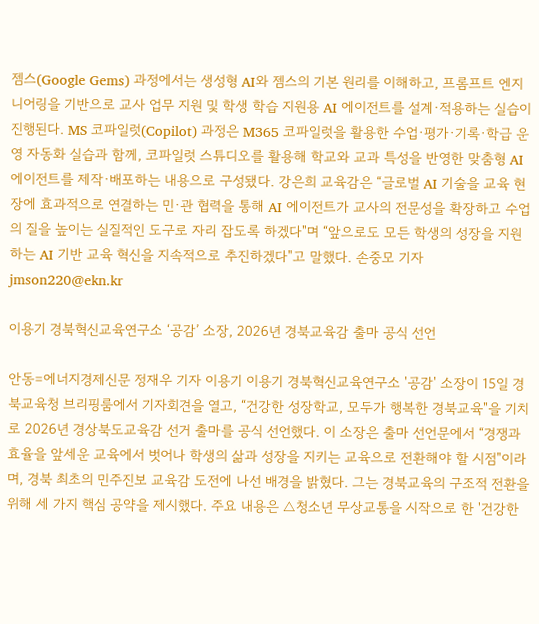젬스(Google Gems) 과정에서는 생성형 AI와 젬스의 기본 원리를 이해하고, 프롬프트 엔지니어링을 기반으로 교사 업무 지원 및 학생 학습 지원용 AI 에이전트를 설계·적용하는 실습이 진행된다. MS 코파일럿(Copilot) 과정은 M365 코파일럿을 활용한 수업·평가·기록·학급 운영 자동화 실습과 함께, 코파일럿 스튜디오를 활용해 학교와 교과 특성을 반영한 맞춤형 AI 에이전트를 제작·배포하는 내용으로 구성됐다. 강은희 교육감은 “글로벌 AI 기술을 교육 현장에 효과적으로 연결하는 민·관 협력을 통해 AI 에이전트가 교사의 전문성을 확장하고 수업의 질을 높이는 실질적인 도구로 자리 잡도록 하겠다"며 “앞으로도 모든 학생의 성장을 지원하는 AI 기반 교육 혁신을 지속적으로 추진하겠다"고 말했다. 손중모 기자 jmson220@ekn.kr

이용기 경북혁신교육연구소 ‘공감’ 소장, 2026년 경북교육감 출마 공식 선언

안동=에너지경제신문 정재우 기자 이용기 이용기 경북혁신교육연구소 '공감' 소장이 15일 경북교육청 브리핑룸에서 기자회견을 열고, “건강한 성장학교, 모두가 행복한 경북교육"을 기치로 2026년 경상북도교육감 선거 출마를 공식 선언했다. 이 소장은 출마 선언문에서 “경쟁과 효율을 앞세운 교육에서 벗어나 학생의 삶과 성장을 지키는 교육으로 전환해야 할 시점"이라며, 경북 최초의 민주진보 교육감 도전에 나선 배경을 밝혔다. 그는 경북교육의 구조적 전환을 위해 세 가지 핵심 공약을 제시했다. 주요 내용은 △청소년 무상교통을 시작으로 한 '건강한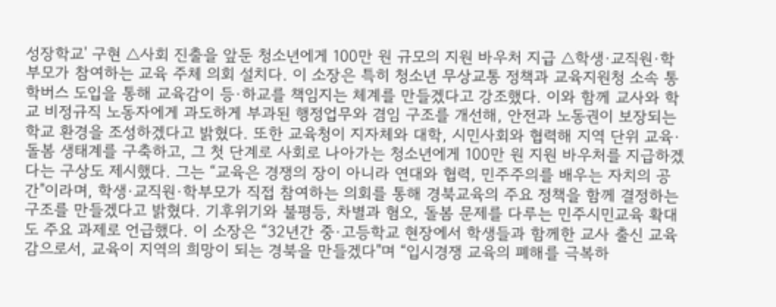성장학교' 구현 △사회 진출을 앞둔 청소년에게 100만 원 규모의 지원 바우처 지급 △학생·교직원·학부모가 참여하는 교육 주체 의회 설치다. 이 소장은 특히 청소년 무상교통 정책과 교육지원청 소속 통학버스 도입을 통해 교육감이 등·하교를 책임지는 체계를 만들겠다고 강조했다. 이와 함께 교사와 학교 비정규직 노동자에게 과도하게 부과된 행정업무와 겸임 구조를 개선해, 안전과 노동권이 보장되는 학교 환경을 조성하겠다고 밝혔다. 또한 교육청이 지자체와 대학, 시민사회와 협력해 지역 단위 교육·돌봄 생태계를 구축하고, 그 첫 단계로 사회로 나아가는 청소년에게 100만 원 지원 바우처를 지급하겠다는 구상도 제시했다. 그는 “교육은 경쟁의 장이 아니라 연대와 협력, 민주주의를 배우는 자치의 공간"이라며, 학생·교직원·학부모가 직접 참여하는 의회를 통해 경북교육의 주요 정책을 함께 결정하는 구조를 만들겠다고 밝혔다. 기후위기와 불평등, 차별과 혐오, 돌봄 문제를 다루는 민주시민교육 확대도 주요 과제로 언급했다. 이 소장은 “32년간 중·고등학교 현장에서 학생들과 함께한 교사 출신 교육감으로서, 교육이 지역의 희망이 되는 경북을 만들겠다"며 “입시경쟁 교육의 폐해를 극복하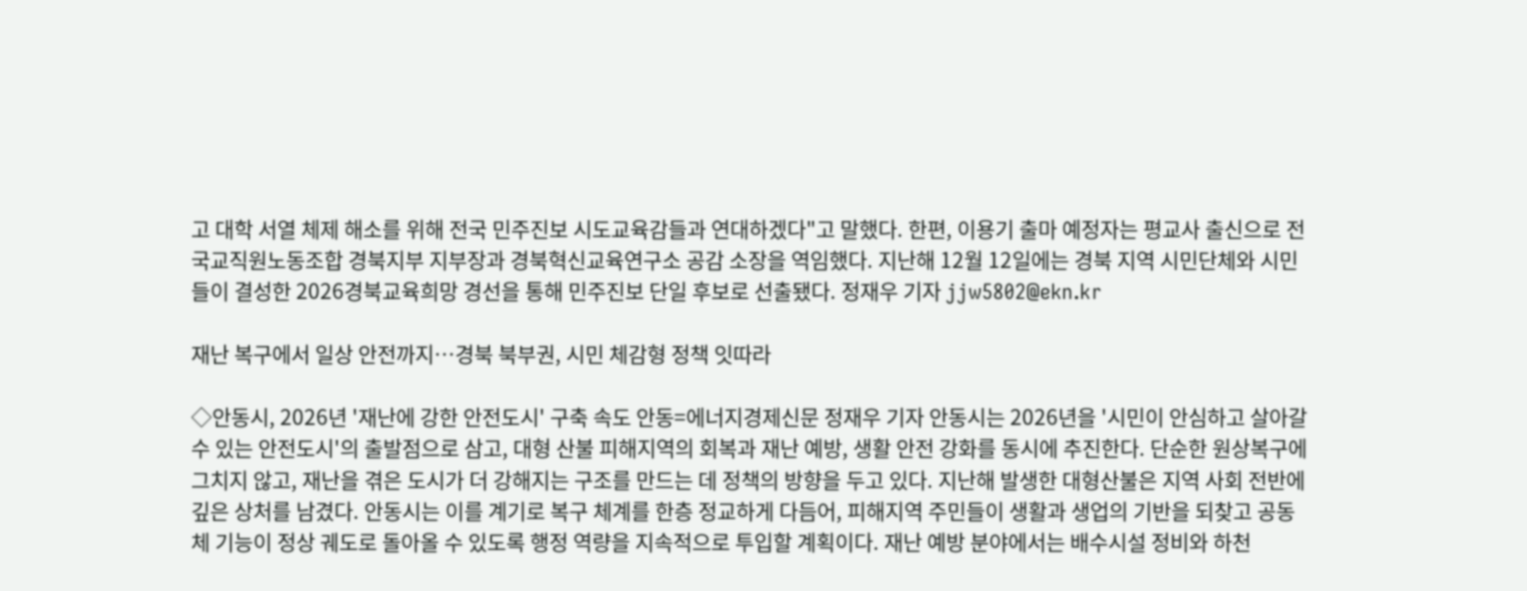고 대학 서열 체제 해소를 위해 전국 민주진보 시도교육감들과 연대하겠다"고 말했다. 한편, 이용기 출마 예정자는 평교사 출신으로 전국교직원노동조합 경북지부 지부장과 경북혁신교육연구소 공감 소장을 역임했다. 지난해 12월 12일에는 경북 지역 시민단체와 시민들이 결성한 2026경북교육희망 경선을 통해 민주진보 단일 후보로 선출됐다. 정재우 기자 jjw5802@ekn.kr

재난 복구에서 일상 안전까지…경북 북부권, 시민 체감형 정책 잇따라

◇안동시, 2026년 '재난에 강한 안전도시' 구축 속도 안동=에너지경제신문 정재우 기자 안동시는 2026년을 '시민이 안심하고 살아갈 수 있는 안전도시'의 출발점으로 삼고, 대형 산불 피해지역의 회복과 재난 예방, 생활 안전 강화를 동시에 추진한다. 단순한 원상복구에 그치지 않고, 재난을 겪은 도시가 더 강해지는 구조를 만드는 데 정책의 방향을 두고 있다. 지난해 발생한 대형산불은 지역 사회 전반에 깊은 상처를 남겼다. 안동시는 이를 계기로 복구 체계를 한층 정교하게 다듬어, 피해지역 주민들이 생활과 생업의 기반을 되찾고 공동체 기능이 정상 궤도로 돌아올 수 있도록 행정 역량을 지속적으로 투입할 계획이다. 재난 예방 분야에서는 배수시설 정비와 하천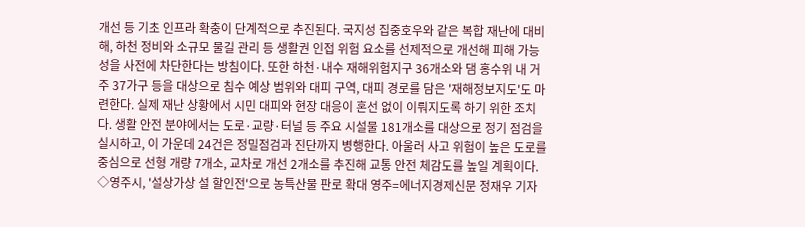개선 등 기초 인프라 확충이 단계적으로 추진된다. 국지성 집중호우와 같은 복합 재난에 대비해, 하천 정비와 소규모 물길 관리 등 생활권 인접 위험 요소를 선제적으로 개선해 피해 가능성을 사전에 차단한다는 방침이다. 또한 하천·내수 재해위험지구 36개소와 댐 홍수위 내 거주 37가구 등을 대상으로 침수 예상 범위와 대피 구역, 대피 경로를 담은 '재해정보지도'도 마련한다. 실제 재난 상황에서 시민 대피와 현장 대응이 혼선 없이 이뤄지도록 하기 위한 조치다. 생활 안전 분야에서는 도로·교량·터널 등 주요 시설물 181개소를 대상으로 정기 점검을 실시하고, 이 가운데 24건은 정밀점검과 진단까지 병행한다. 아울러 사고 위험이 높은 도로를 중심으로 선형 개량 7개소, 교차로 개선 2개소를 추진해 교통 안전 체감도를 높일 계획이다. ◇영주시, '설상가상 설 할인전'으로 농특산물 판로 확대 영주=에너지경제신문 정재우 기자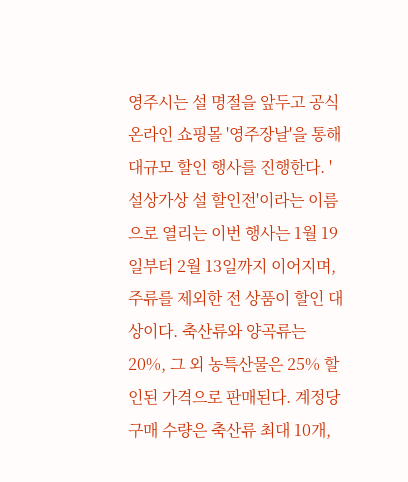영주시는 설 명절을 앞두고 공식 온라인 쇼핑몰 '영주장날'을 통해 대규모 할인 행사를 진행한다. '설상가상 설 할인전'이라는 이름으로 열리는 이번 행사는 1월 19일부터 2월 13일까지 이어지며, 주류를 제외한 전 상품이 할인 대상이다. 축산류와 양곡류는 20%, 그 외 농특산물은 25% 할인된 가격으로 판매된다. 계정당 구매 수량은 축산류 최대 10개,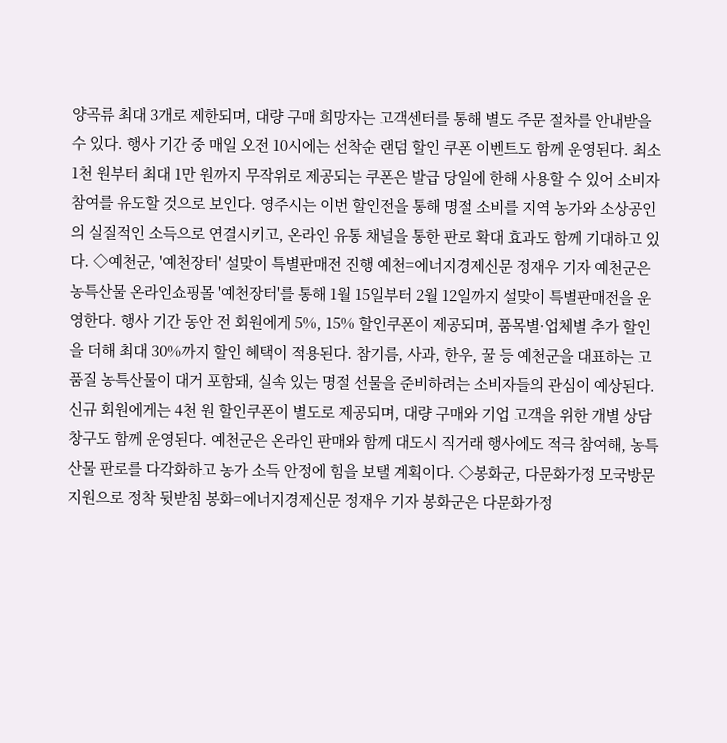양곡류 최대 3개로 제한되며, 대량 구매 희망자는 고객센터를 통해 별도 주문 절차를 안내받을 수 있다. 행사 기간 중 매일 오전 10시에는 선착순 랜덤 할인 쿠폰 이벤트도 함께 운영된다. 최소 1천 원부터 최대 1만 원까지 무작위로 제공되는 쿠폰은 발급 당일에 한해 사용할 수 있어 소비자 참여를 유도할 것으로 보인다. 영주시는 이번 할인전을 통해 명절 소비를 지역 농가와 소상공인의 실질적인 소득으로 연결시키고, 온라인 유통 채널을 통한 판로 확대 효과도 함께 기대하고 있다. ◇예천군, '예천장터' 설맞이 특별판매전 진행 예천=에너지경제신문 정재우 기자 예천군은 농특산물 온라인쇼핑몰 '예천장터'를 통해 1월 15일부터 2월 12일까지 설맞이 특별판매전을 운영한다. 행사 기간 동안 전 회원에게 5%, 15% 할인쿠폰이 제공되며, 품목별·업체별 추가 할인을 더해 최대 30%까지 할인 혜택이 적용된다. 참기름, 사과, 한우, 꿀 등 예천군을 대표하는 고품질 농특산물이 대거 포함돼, 실속 있는 명절 선물을 준비하려는 소비자들의 관심이 예상된다. 신규 회원에게는 4천 원 할인쿠폰이 별도로 제공되며, 대량 구매와 기업 고객을 위한 개별 상담 창구도 함께 운영된다. 예천군은 온라인 판매와 함께 대도시 직거래 행사에도 적극 참여해, 농특산물 판로를 다각화하고 농가 소득 안정에 힘을 보탤 계획이다. ◇봉화군, 다문화가정 모국방문 지원으로 정착 뒷받침 봉화=에너지경제신문 정재우 기자 봉화군은 다문화가정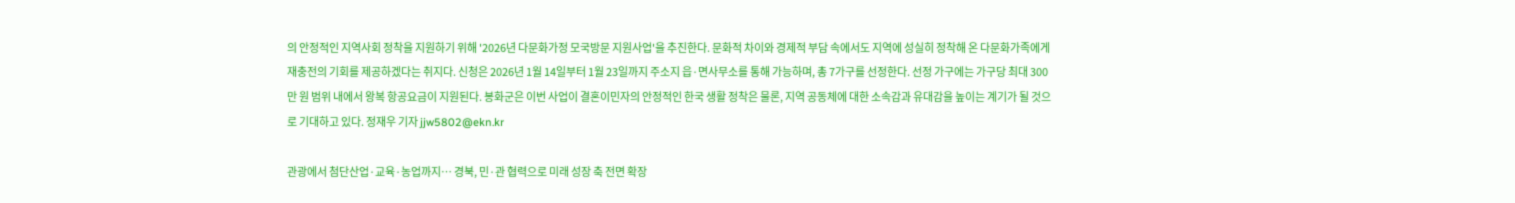의 안정적인 지역사회 정착을 지원하기 위해 '2026년 다문화가정 모국방문 지원사업'을 추진한다. 문화적 차이와 경제적 부담 속에서도 지역에 성실히 정착해 온 다문화가족에게 재충전의 기회를 제공하겠다는 취지다. 신청은 2026년 1월 14일부터 1월 23일까지 주소지 읍·면사무소를 통해 가능하며, 총 7가구를 선정한다. 선정 가구에는 가구당 최대 300만 원 범위 내에서 왕복 항공요금이 지원된다. 봉화군은 이번 사업이 결혼이민자의 안정적인 한국 생활 정착은 물론, 지역 공동체에 대한 소속감과 유대감을 높이는 계기가 될 것으로 기대하고 있다. 정재우 기자 jjw5802@ekn.kr

관광에서 첨단산업·교육·농업까지… 경북, 민·관 협력으로 미래 성장 축 전면 확장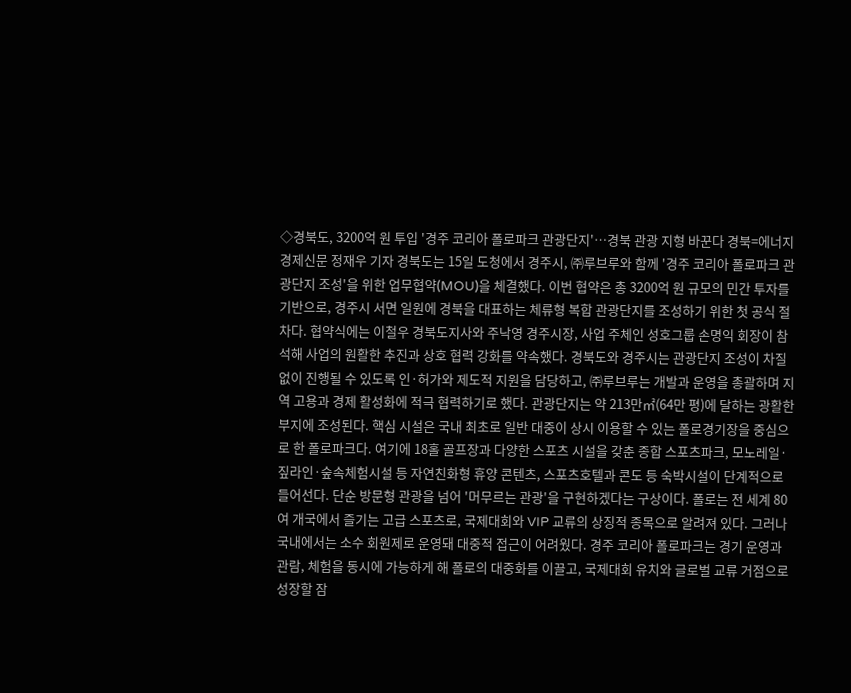◇경북도, 3200억 원 투입 '경주 코리아 폴로파크 관광단지'…경북 관광 지형 바꾼다 경북=에너지경제신문 정재우 기자 경북도는 15일 도청에서 경주시, ㈜루브루와 함께 '경주 코리아 폴로파크 관광단지 조성'을 위한 업무협약(MOU)을 체결했다. 이번 협약은 총 3200억 원 규모의 민간 투자를 기반으로, 경주시 서면 일원에 경북을 대표하는 체류형 복합 관광단지를 조성하기 위한 첫 공식 절차다. 협약식에는 이철우 경북도지사와 주낙영 경주시장, 사업 주체인 성호그룹 손명익 회장이 참석해 사업의 원활한 추진과 상호 협력 강화를 약속했다. 경북도와 경주시는 관광단지 조성이 차질 없이 진행될 수 있도록 인·허가와 제도적 지원을 담당하고, ㈜루브루는 개발과 운영을 총괄하며 지역 고용과 경제 활성화에 적극 협력하기로 했다. 관광단지는 약 213만㎡(64만 평)에 달하는 광활한 부지에 조성된다. 핵심 시설은 국내 최초로 일반 대중이 상시 이용할 수 있는 폴로경기장을 중심으로 한 폴로파크다. 여기에 18홀 골프장과 다양한 스포츠 시설을 갖춘 종합 스포츠파크, 모노레일·짚라인·숲속체험시설 등 자연친화형 휴양 콘텐츠, 스포츠호텔과 콘도 등 숙박시설이 단계적으로 들어선다. 단순 방문형 관광을 넘어 '머무르는 관광'을 구현하겠다는 구상이다. 폴로는 전 세계 80여 개국에서 즐기는 고급 스포츠로, 국제대회와 VIP 교류의 상징적 종목으로 알려져 있다. 그러나 국내에서는 소수 회원제로 운영돼 대중적 접근이 어려웠다. 경주 코리아 폴로파크는 경기 운영과 관람, 체험을 동시에 가능하게 해 폴로의 대중화를 이끌고, 국제대회 유치와 글로벌 교류 거점으로 성장할 잠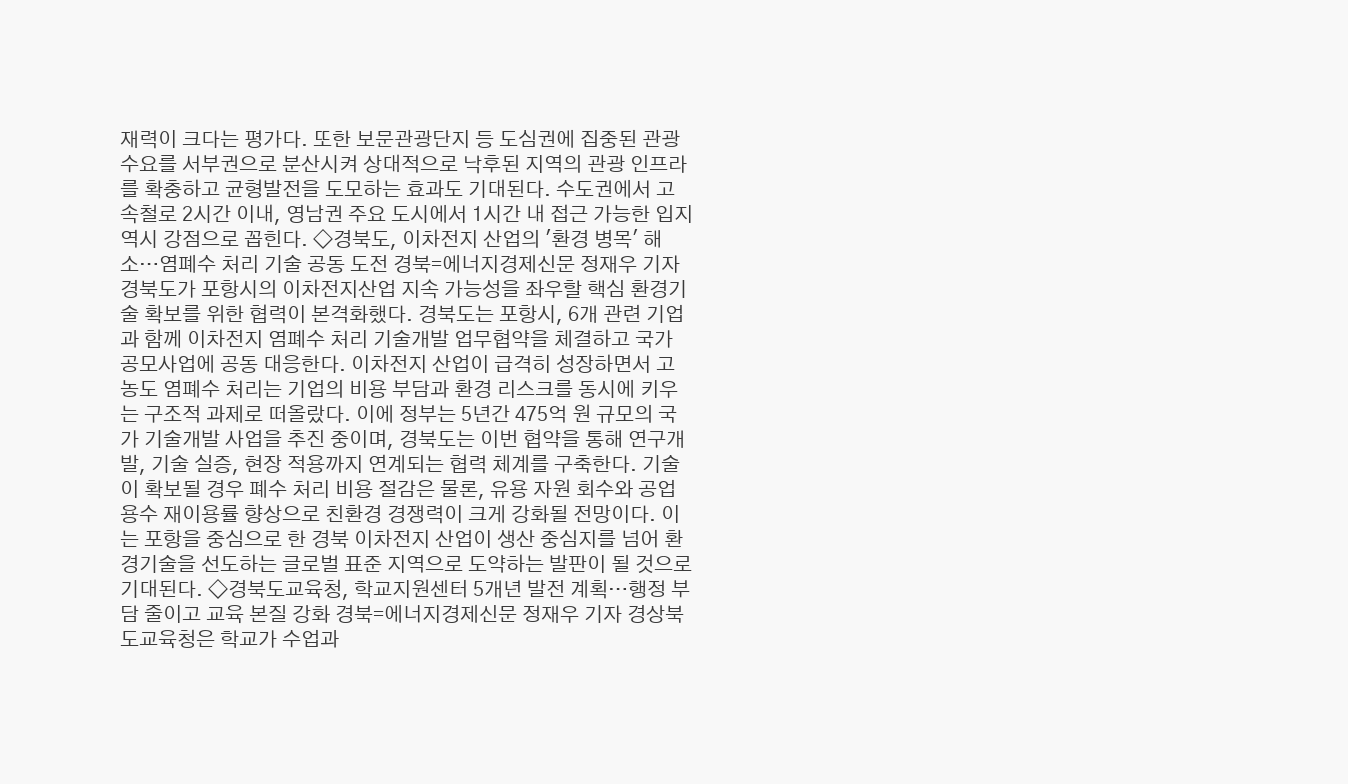재력이 크다는 평가다. 또한 보문관광단지 등 도심권에 집중된 관광 수요를 서부권으로 분산시켜 상대적으로 낙후된 지역의 관광 인프라를 확충하고 균형발전을 도모하는 효과도 기대된다. 수도권에서 고속철로 2시간 이내, 영남권 주요 도시에서 1시간 내 접근 가능한 입지 역시 강점으로 꼽힌다. ◇경북도, 이차전지 산업의 '환경 병목' 해소…염폐수 처리 기술 공동 도전 경북=에너지경제신문 정재우 기자 경북도가 포항시의 이차전지산업 지속 가능성을 좌우할 핵심 환경기술 확보를 위한 협력이 본격화했다. 경북도는 포항시, 6개 관련 기업과 함께 이차전지 염폐수 처리 기술개발 업무협약을 체결하고 국가 공모사업에 공동 대응한다. 이차전지 산업이 급격히 성장하면서 고농도 염폐수 처리는 기업의 비용 부담과 환경 리스크를 동시에 키우는 구조적 과제로 떠올랐다. 이에 정부는 5년간 475억 원 규모의 국가 기술개발 사업을 추진 중이며, 경북도는 이번 협약을 통해 연구개발, 기술 실증, 현장 적용까지 연계되는 협력 체계를 구축한다. 기술이 확보될 경우 폐수 처리 비용 절감은 물론, 유용 자원 회수와 공업용수 재이용률 향상으로 친환경 경쟁력이 크게 강화될 전망이다. 이는 포항을 중심으로 한 경북 이차전지 산업이 생산 중심지를 넘어 환경기술을 선도하는 글로벌 표준 지역으로 도약하는 발판이 될 것으로 기대된다. ◇경북도교육청, 학교지원센터 5개년 발전 계획…행정 부담 줄이고 교육 본질 강화 경북=에너지경제신문 정재우 기자 경상북도교육청은 학교가 수업과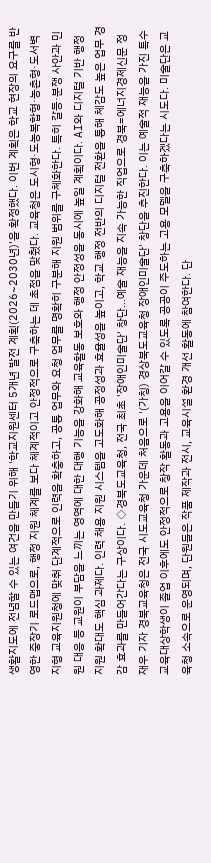생활지도에 전념할 수 있는 여건을 만들기 위해 '학교지원센터 5개년 발전 계획(2026~2030년)'을 확정했다. 이번 계획은 학교 현장의 요구를 반영한 중장기 로드맵으로, 행정 지원 체계를 보다 체계적이고 안정적으로 구축하는 데 초점을 맞췄다. 교육청은 도시형·도농복합형·농촌형·도서벽지형 교육지원청에 맞춰 단계적으로 인력을 확충하고, 공통 업무와 요청 업무를 명확히 구분해 지원 범위를 구체화한다. 특히 갈등·분쟁 사안과 민원 대응 등 교원이 부담을 느끼는 영역에 대한 대행 기능을 강화해 교육활동 보호와 행정 안정성을 동시에 높일 계획이다. AI와 디지털 기반 행정 지원 확대도 핵심 과제다. 인력 채용 지원 시스템을 고도화해 공정성과 효율성을 높이고, 학교 행정 전반의 디지털 전환을 통해 체감도 높은 업무 경감 효과를 만들어간다는 구상이다. ◇경북도교육청, 전국 최초 '장애인미술단' 창단…예술 재능을 지속 가능한 직업으로 경북=에너지경제신문 정재우 기자 경북교육청은 전국 시도교육청 가운데 처음으로 '(가칭) 경상북도교육청 장애인미술단' 창단을 추진한다. 이는 예술적 재능을 가진 특수교육대상학생이 졸업 이후에도 안정적으로 창작 활동과 고용을 이어갈 수 있도록 공공이 주도하는 고용 모델을 구축하겠다는 시도다. 미술단은 교육청 소속으로 운영되며, 단원들은 작품 제작과 전시, 교육시설 환경 개선 활동에 참여한다. 단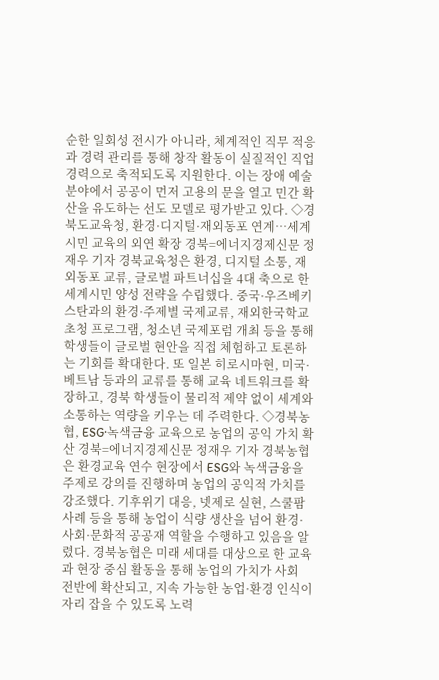순한 일회성 전시가 아니라, 체계적인 직무 적응과 경력 관리를 통해 창작 활동이 실질적인 직업 경력으로 축적되도록 지원한다. 이는 장애 예술 분야에서 공공이 먼저 고용의 문을 열고 민간 확산을 유도하는 선도 모델로 평가받고 있다. ◇경북도교육청, 환경·디지털·재외동포 연계…세계시민 교육의 외연 확장 경북=에너지경제신문 정재우 기자 경북교육청은 환경, 디지털 소통, 재외동포 교류, 글로벌 파트너십을 4대 축으로 한 세계시민 양성 전략을 수립했다. 중국·우즈베키스탄과의 환경·주제별 국제교류, 재외한국학교 초청 프로그램, 청소년 국제포럼 개최 등을 통해 학생들이 글로벌 현안을 직접 체험하고 토론하는 기회를 확대한다. 또 일본 히로시마현, 미국·베트남 등과의 교류를 통해 교육 네트워크를 확장하고, 경북 학생들이 물리적 제약 없이 세계와 소통하는 역량을 키우는 데 주력한다. ◇경북농협, ESG·녹색금융 교육으로 농업의 공익 가치 확산 경북=에너지경제신문 정재우 기자 경북농협은 환경교육 연수 현장에서 ESG와 녹색금융을 주제로 강의를 진행하며 농업의 공익적 가치를 강조했다. 기후위기 대응, 넷제로 실현, 스쿨팜 사례 등을 통해 농업이 식량 생산을 넘어 환경·사회·문화적 공공재 역할을 수행하고 있음을 알렸다. 경북농협은 미래 세대를 대상으로 한 교육과 현장 중심 활동을 통해 농업의 가치가 사회 전반에 확산되고, 지속 가능한 농업·환경 인식이 자리 잡을 수 있도록 노력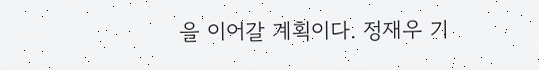을 이어갈 계획이다. 정재우 기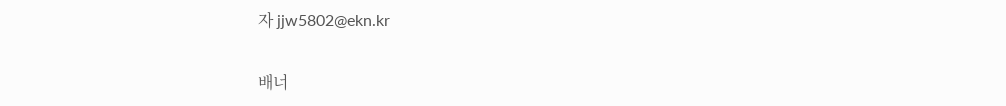자 jjw5802@ekn.kr

배너